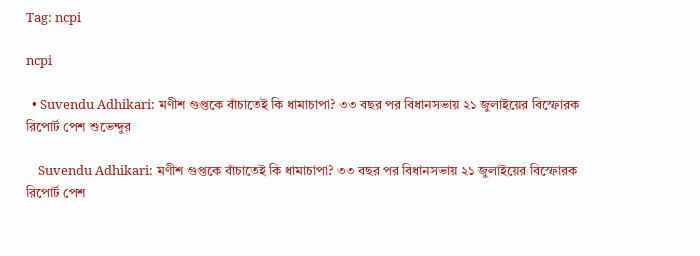Tag: ncpi

ncpi

  • Suvendu Adhikari: মণীশ গুপ্তকে বাঁচাতেই কি ধামাচাপা? ৩৩ বছর পর বিধানসভায় ২১ জুলাইয়ের বিস্ফোরক রিপোর্ট পেশ শুভেন্দুর

    Suvendu Adhikari: মণীশ গুপ্তকে বাঁচাতেই কি ধামাচাপা? ৩৩ বছর পর বিধানসভায় ২১ জুলাইয়ের বিস্ফোরক রিপোর্ট পেশ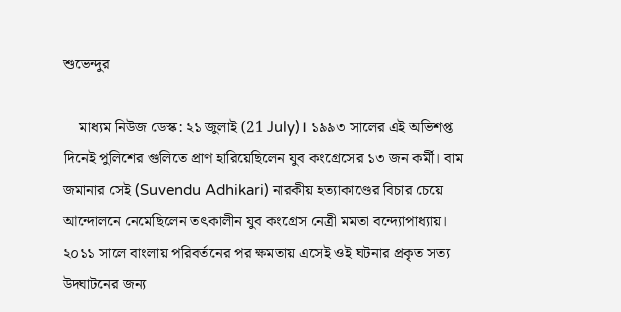শুভেন্দুর

    মাধ্যম নিউজ ডেস্ক: ২১ জুলাই (21 July)। ১৯৯৩ সালের এই অভিশপ্ত দিনেই পুলিশের গুলিতে প্রাণ হারিয়েছিলেন যুব কংগ্রেসের ১৩ জন কর্মী। বাম জমানার সেই (Suvendu Adhikari) নারকীয় হত্যাকাণ্ডের বিচার চেয়ে আন্দোলনে নেমেছিলেন তৎকালীন যুব কংগ্রেস নেত্রী মমতা বন্দ্যোপাধ্যায়। ২০১১ সালে বাংলায় পরিবর্তনের পর ক্ষমতায় এসেই ওই ঘটনার প্রকৃত সত্য উদ্ঘাটনের জন্য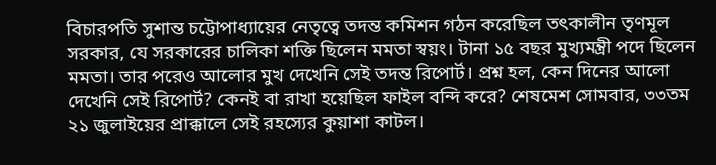বিচারপতি সুশান্ত চট্টোপাধ্যায়ের নেতৃত্বে তদন্ত কমিশন গঠন করেছিল তৎকালীন তৃণমূল সরকার, যে সরকারের চালিকা শক্তি ছিলেন মমতা স্বয়ং। টানা ১৫ বছর মুখ্যমন্ত্রী পদে ছিলেন মমতা। তার পরেও আলোর মুখ দেখেনি সেই তদন্ত রিপোর্ট। প্রশ্ন হল, কেন দিনের আলো দেখেনি সেই রিপোর্ট? কেনই বা রাখা হয়েছিল ফাইল বন্দি করে? শেষমেশ সোমবার, ৩৩তম ২১ জুলাইয়ের প্রাক্কালে সেই রহস্যের কুয়াশা কাটল।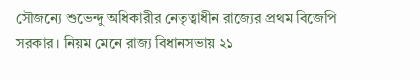সৌজন্যে শুভেন্দু অধিকারীর নেতৃত্বাধীন রাজ্যের প্রথম বিজেপি সরকার। নিয়ম মেনে রাজ্য বিধানসভায় ২১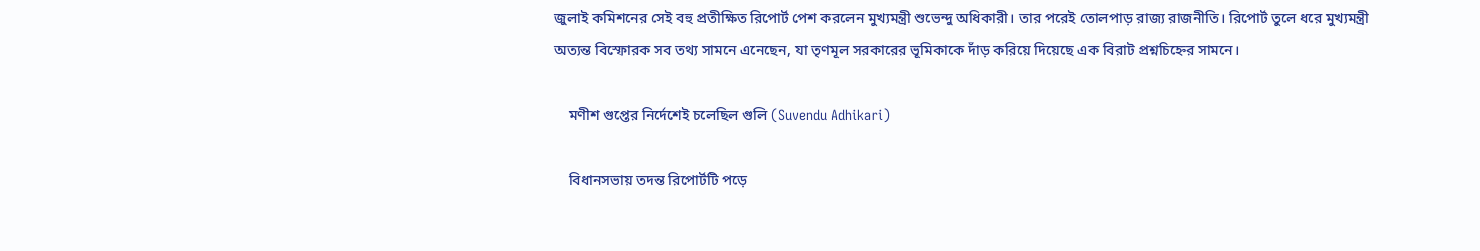জুলাই কমিশনের সেই বহু প্রতীক্ষিত রিপোর্ট পেশ করলেন মুখ্যমন্ত্রী শুভেন্দু অধিকারী। তার পরেই তোলপাড় রাজ্য রাজনীতি। রিপোর্ট তুলে ধরে মুখ্যমন্ত্রী অত্যন্ত বিস্ফোরক সব তথ্য সামনে এনেছেন, যা তৃণমূল সরকারের ভূমিকাকে দাঁড় করিয়ে দিয়েছে এক বিরাট প্রশ্নচিহ্নের সামনে।

    মণীশ গুপ্তের নির্দেশেই চলেছিল গুলি (Suvendu Adhikari)

    বিধানসভায় তদন্ত রিপোর্টটি পড়ে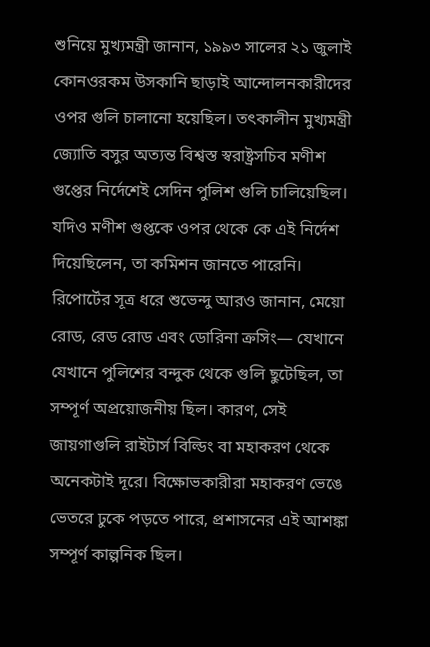শুনিয়ে মুখ্যমন্ত্রী জানান, ১৯৯৩ সালের ২১ জুলাই কোনওরকম উসকানি ছাড়াই আন্দোলনকারীদের ওপর গুলি চালানো হয়েছিল। তৎকালীন মুখ্যমন্ত্রী জ্যোতি বসুর অত্যন্ত বিশ্বস্ত স্বরাষ্ট্রসচিব মণীশ গুপ্তের নির্দেশেই সেদিন পুলিশ গুলি চালিয়েছিল। যদিও মণীশ গুপ্তকে ওপর থেকে কে এই নির্দেশ দিয়েছিলেন, তা কমিশন জানতে পারেনি। রিপোর্টের সূত্র ধরে শুভেন্দু আরও জানান, মেয়ো রোড, রেড রোড এবং ডোরিনা ক্রসিং— যেখানে যেখানে পুলিশের বন্দুক থেকে গুলি ছুটেছিল, তা সম্পূর্ণ অপ্রয়োজনীয় ছিল। কারণ, সেই জায়গাগুলি রাইটার্স বিল্ডিং বা মহাকরণ থেকে অনেকটাই দূরে। বিক্ষোভকারীরা মহাকরণ ভেঙে ভেতরে ঢুকে পড়তে পারে, প্রশাসনের এই আশঙ্কা সম্পূর্ণ কাল্পনিক ছিল।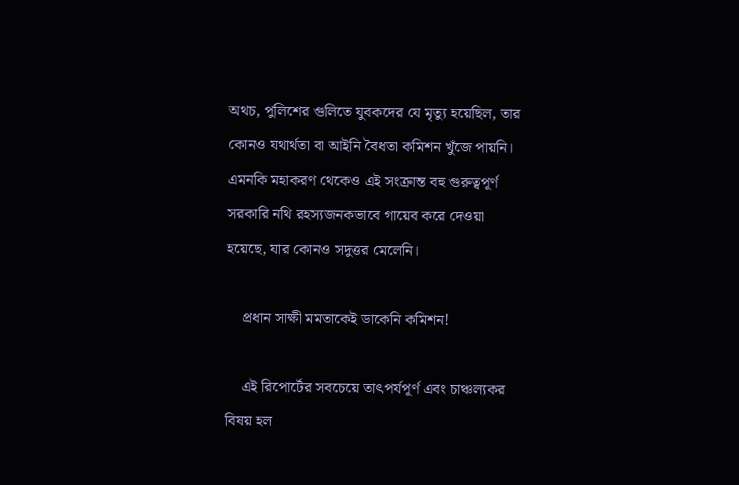অথচ, পুলিশের গুলিতে যুবকদের যে মৃত্যু হয়েছিল, তার কোনও যথার্থতা বা আইনি বৈধতা কমিশন খুঁজে পায়নি। এমনকি মহাকরণ থেকেও এই সংক্রান্ত বহু গুরুত্বপূর্ণ সরকারি নথি রহস্যজনকভাবে গায়েব করে দেওয়া হয়েছে, যার কোনও সদুত্তর মেলেনি।

    প্রধান সাক্ষী মমতাকেই ডাকেনি কমিশন!

    এই রিপোর্টের সবচেয়ে তাৎপর্যপূর্ণ এবং চাঞ্চল্যকর বিষয় হল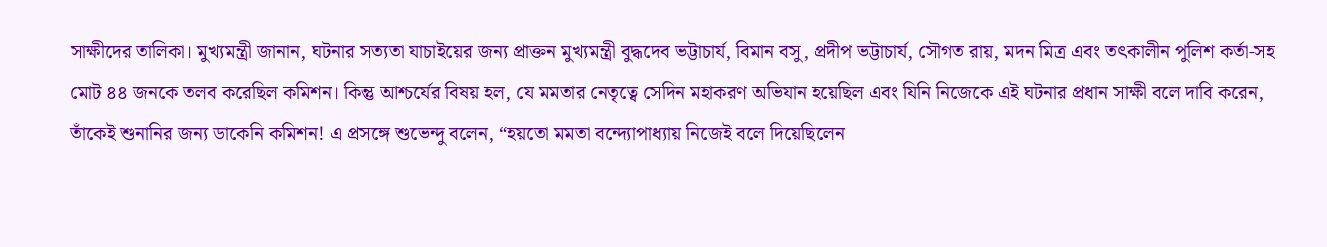সাক্ষীদের তালিকা। মুখ্যমন্ত্রী জানান, ঘটনার সত্যতা যাচাইয়ের জন্য প্রাক্তন মুখ্যমন্ত্রী বুদ্ধদেব ভট্টাচার্য, বিমান বসু, প্রদীপ ভট্টাচার্য, সৌগত রায়, মদন মিত্র এবং তৎকালীন পুলিশ কর্তা-সহ মোট ৪৪ জনকে তলব করেছিল কমিশন। কিন্তু আশ্চর্যের বিষয় হল, যে মমতার নেতৃত্বে সেদিন মহাকরণ অভিযান হয়েছিল এবং যিনি নিজেকে এই ঘটনার প্রধান সাক্ষী বলে দাবি করেন, তাঁকেই শুনানির জন্য ডাকেনি কমিশন! এ প্রসঙ্গে শুভেন্দু বলেন, “হয়তো মমতা বন্দ্যোপাধ্যায় নিজেই বলে দিয়েছিলেন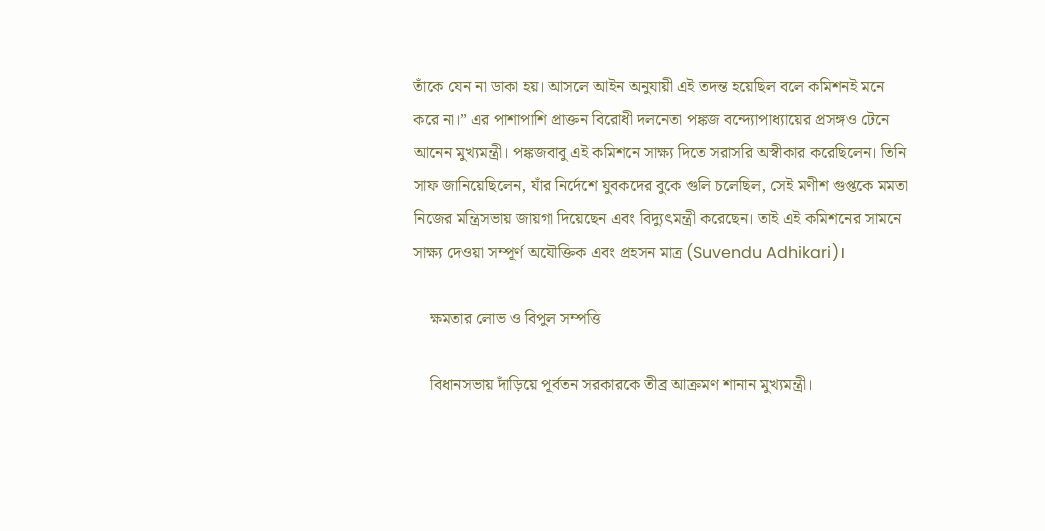তাঁকে যেন না ডাকা হয়। আসলে আইন অনুযায়ী এই তদন্ত হয়েছিল বলে কমিশনই মনে করে না।” এর পাশাপাশি প্রাক্তন বিরোধী দলনেতা পঙ্কজ বন্দ্যোপাধ্যায়ের প্রসঙ্গও টেনে আনেন মুখ্যমন্ত্রী। পঙ্কজবাবু এই কমিশনে সাক্ষ্য দিতে সরাসরি অস্বীকার করেছিলেন। তিনি সাফ জানিয়েছিলেন, যাঁর নির্দেশে যুবকদের বুকে গুলি চলেছিল, সেই মণীশ গুপ্তকে মমতা নিজের মন্ত্রিসভায় জায়গা দিয়েছেন এবং বিদ্যুৎমন্ত্রী করেছেন। তাই এই কমিশনের সামনে সাক্ষ্য দেওয়া সম্পূর্ণ অযৌক্তিক এবং প্রহসন মাত্র (Suvendu Adhikari)।

    ক্ষমতার লোভ ও বিপুল সম্পত্তি

    বিধানসভায় দাঁড়িয়ে পূর্বতন সরকারকে তীব্র আক্রমণ শানান মুখ্যমন্ত্রী।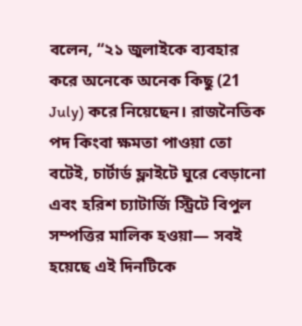বলেন, “২১ জুলাইকে ব্যবহার করে অনেকে অনেক কিছু (21 July) করে নিয়েছেন। রাজনৈতিক পদ কিংবা ক্ষমতা পাওয়া তো বটেই, চার্টার্ড ফ্লাইটে ঘুরে বেড়ানো এবং হরিশ চ্যাটার্জি স্ট্রিটে বিপুল সম্পত্তির মালিক হওয়া— সবই হয়েছে এই দিনটিকে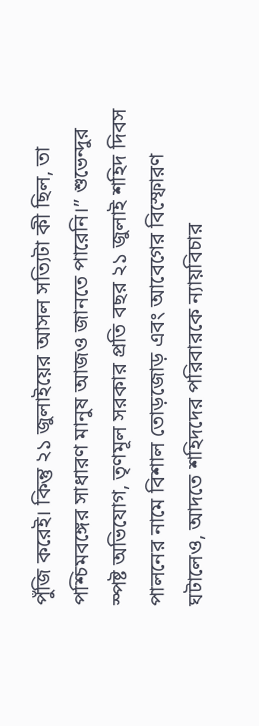পুঁজি করেই। কিন্তু ২১ জুলাইয়ের আসল সত্যিটা কী ছিল, তা পশ্চিমবঙ্গের সাধারণ মানুষ আজও জানতে পারেনি।” শুভেন্দুর স্পষ্ট অভিযোগ, তৃণমূল সরকার প্রতি বছর ২১ জুলাই শহিদ দিবস পালনের নামে বিশাল তোড়জোড় এবং আবেগের বিস্ফোরণ ঘটালেও, আদতে শহিদদের পরিবারকে ন্যায়বিচার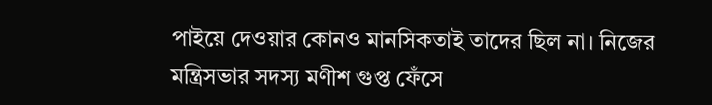পাইয়ে দেওয়ার কোনও মানসিকতাই তাদের ছিল না। নিজের মন্ত্রিসভার সদস্য মণীশ গুপ্ত ফেঁসে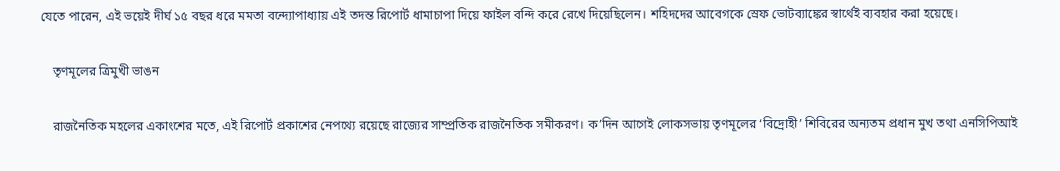যেতে পারেন, এই ভয়েই দীর্ঘ ১৫ বছর ধরে মমতা বন্দ্যোপাধ্যায় এই তদন্ত রিপোর্ট ধামাচাপা দিয়ে ফাইল বন্দি করে রেখে দিয়েছিলেন। শহিদদের আবেগকে স্রেফ ভোটব্যাঙ্কের স্বার্থেই ব্যবহার করা হয়েছে।

    তৃণমূলের ত্রিমুখী ভাঙন

    রাজনৈতিক মহলের একাংশের মতে, এই রিপোর্ট প্রকাশের নেপথ্যে রয়েছে রাজ্যের সাম্প্রতিক রাজনৈতিক সমীকরণ। ক’দিন আগেই লোকসভায় তৃণমূলের ‘বিদ্রোহী’ শিবিরের অন্যতম প্রধান মুখ তথা এনসিপিআই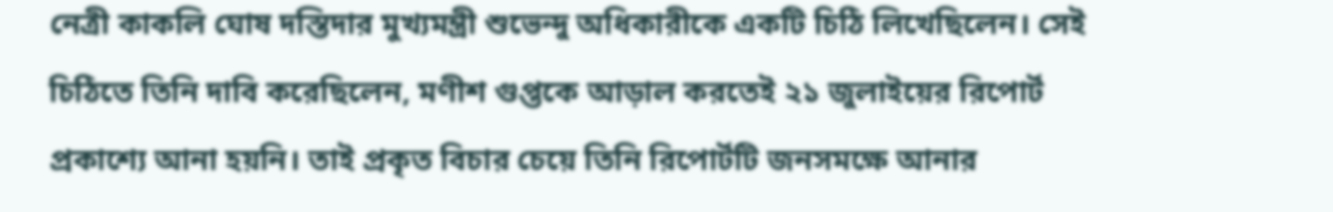নেত্রী কাকলি ঘোষ দস্তিদার মুখ্যমন্ত্রী শুভেন্দু অধিকারীকে একটি চিঠি লিখেছিলেন। সেই চিঠিতে তিনি দাবি করেছিলেন, মণীশ গুপ্তকে আড়াল করতেই ২১ জুলাইয়ের রিপোর্ট প্রকাশ্যে আনা হয়নি। তাই প্রকৃত বিচার চেয়ে তিনি রিপোর্টটি জনসমক্ষে আনার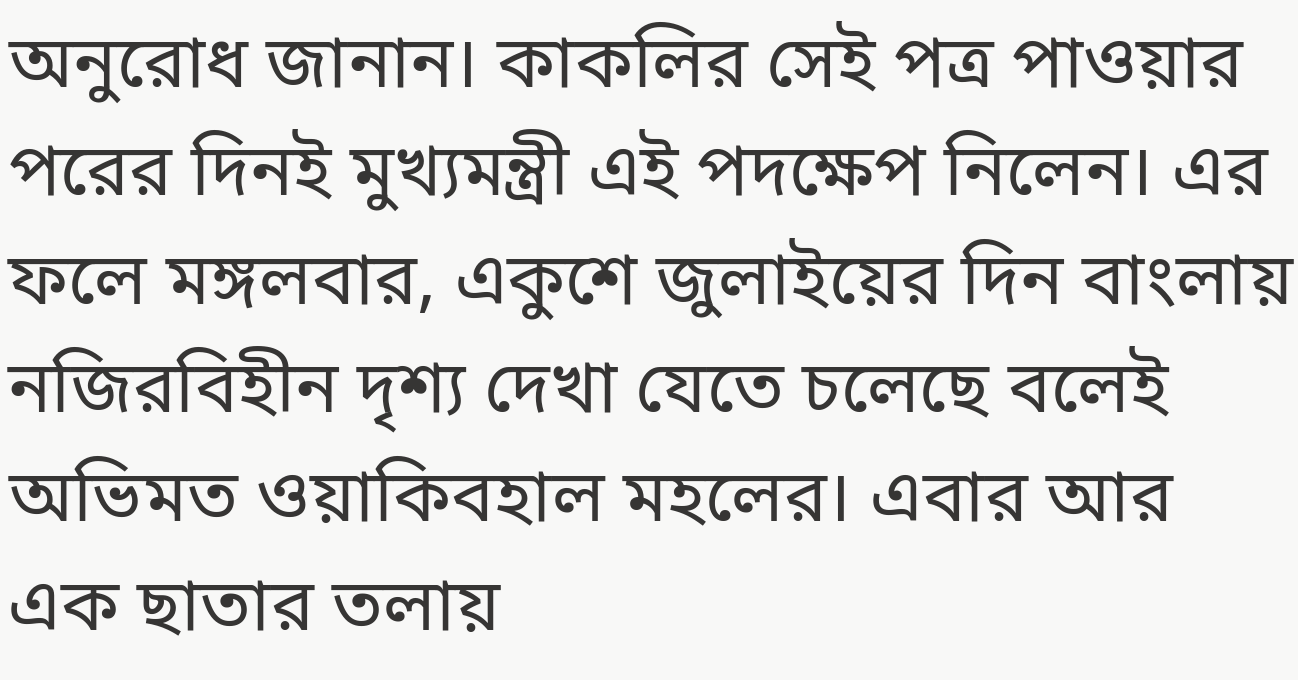অনুরোধ জানান। কাকলির সেই পত্র পাওয়ার পরের দিনই মুখ্যমন্ত্রী এই পদক্ষেপ নিলেন। এর ফলে মঙ্গলবার, একুশে জুলাইয়ের দিন বাংলায় নজিরবিহীন দৃশ্য দেখা যেতে চলেছে বলেই অভিমত ওয়াকিবহাল মহলের। এবার আর এক ছাতার তলায়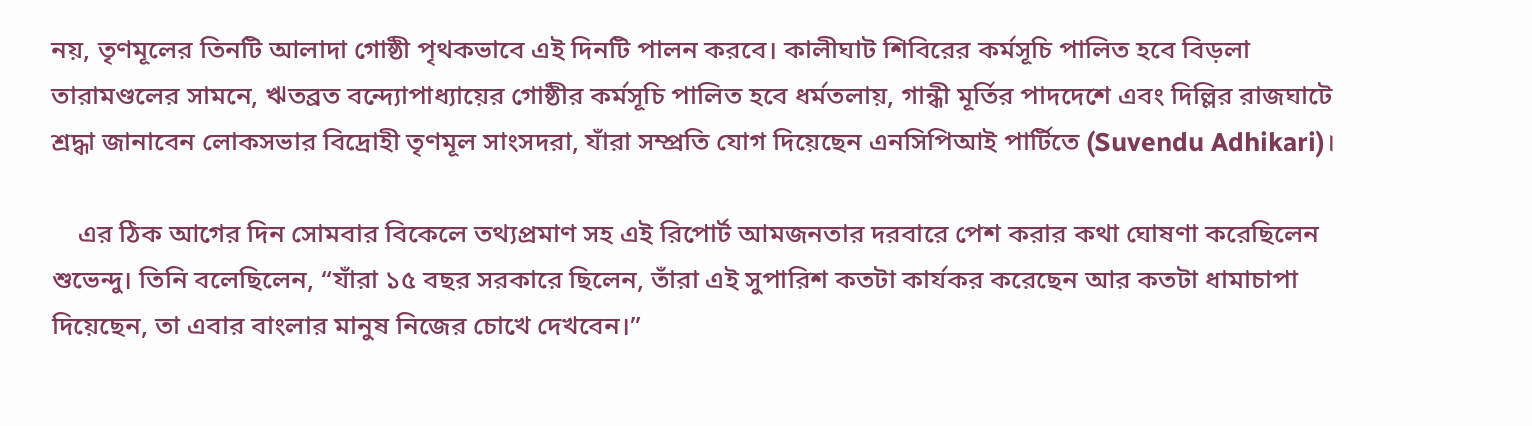নয়, তৃণমূলের তিনটি আলাদা গোষ্ঠী পৃথকভাবে এই দিনটি পালন করবে। কালীঘাট শিবিরের কর্মসূচি পালিত হবে বিড়লা তারামণ্ডলের সামনে, ঋতব্রত বন্দ্যোপাধ্যায়ের গোষ্ঠীর কর্মসূচি পালিত হবে ধর্মতলায়, গান্ধী মূর্তির পাদদেশে এবং দিল্লির রাজঘাটে শ্রদ্ধা জানাবেন লোকসভার বিদ্রোহী তৃণমূল সাংসদরা, যাঁরা সম্প্রতি যোগ দিয়েছেন এনসিপিআই পার্টিতে (Suvendu Adhikari)।

    এর ঠিক আগের দিন সোমবার বিকেলে তথ্যপ্রমাণ সহ এই রিপোর্ট আমজনতার দরবারে পেশ করার কথা ঘোষণা করেছিলেন শুভেন্দু। তিনি বলেছিলেন, “যাঁরা ১৫ বছর সরকারে ছিলেন, তাঁরা এই সুপারিশ কতটা কার্যকর করেছেন আর কতটা ধামাচাপা দিয়েছেন, তা এবার বাংলার মানুষ নিজের চোখে দেখবেন।”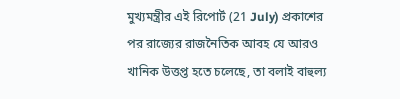মুখ্যমন্ত্রীর এই রিপোর্ট (21 July) প্রকাশের পর রাজ্যের রাজনৈতিক আবহ যে আরও খানিক উত্তপ্ত হতে চলেছে, তা বলাই বাহুল্য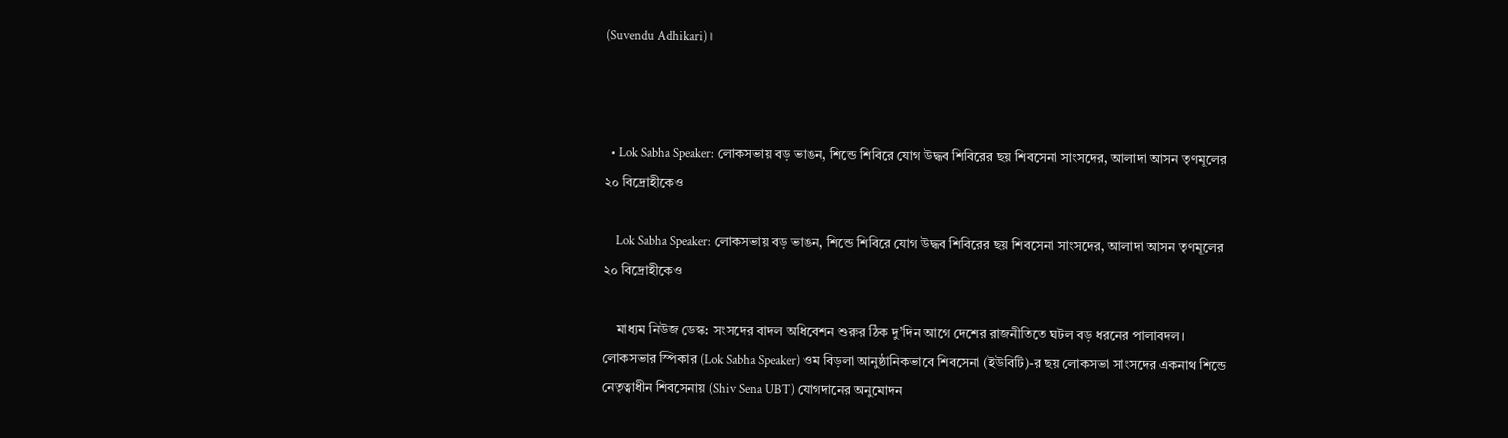(Suvendu Adhikari)।



  • Lok Sabha Speaker: লোকসভায় বড় ভাঙন, শিন্ডে শিবিরে যোগ উদ্ধব শিবিরের ছয় শিবসেনা সাংসদের, আলাদা আসন তৃণমূলের ২০ বিদ্রোহীকেও

    Lok Sabha Speaker: লোকসভায় বড় ভাঙন, শিন্ডে শিবিরে যোগ উদ্ধব শিবিরের ছয় শিবসেনা সাংসদের, আলাদা আসন তৃণমূলের ২০ বিদ্রোহীকেও

    মাধ্যম নিউজ ডেস্ক: সংসদের বাদল অধিবেশন শুরুর ঠিক দু’দিন আগে দেশের রাজনীতিতে ঘটল বড় ধরনের পালাবদল। লোকসভার স্পিকার (Lok Sabha Speaker) ওম বিড়লা আনুষ্ঠানিকভাবে শিবসেনা (ইউবিটি)-র ছয় লোকসভা সাংসদের একনাথ শিন্ডে নেতৃত্বাধীন শিবসেনায় (Shiv Sena UBT) যোগদানের অনুমোদন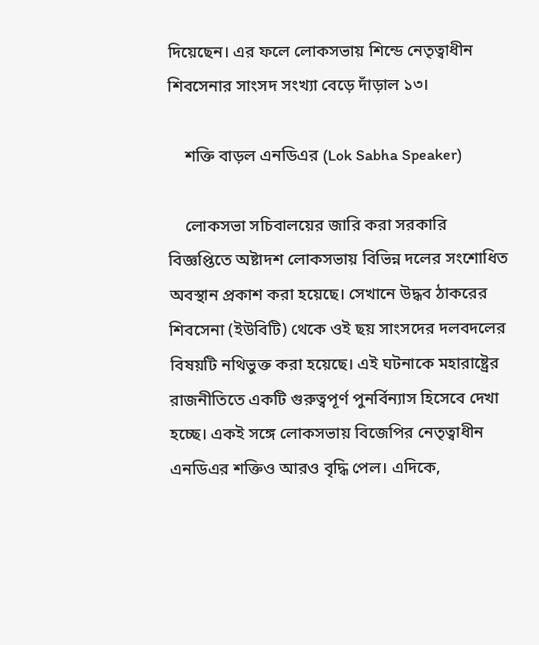দিয়েছেন। এর ফলে লোকসভায় শিন্ডে নেতৃত্বাধীন শিবসেনার সাংসদ সংখ্যা বেড়ে দাঁড়াল ১৩।

    শক্তি বাড়ল এনডিএর (Lok Sabha Speaker)

    লোকসভা সচিবালয়ের জারি করা সরকারি বিজ্ঞপ্তিতে অষ্টাদশ লোকসভায় বিভিন্ন দলের সংশোধিত অবস্থান প্রকাশ করা হয়েছে। সেখানে উদ্ধব ঠাকরের শিবসেনা (ইউবিটি) থেকে ওই ছয় সাংসদের দলবদলের বিষয়টি নথিভুক্ত করা হয়েছে। এই ঘটনাকে মহারাষ্ট্রের রাজনীতিতে একটি গুরুত্বপূর্ণ পুনর্বিন্যাস হিসেবে দেখা হচ্ছে। একই সঙ্গে লোকসভায় বিজেপির নেতৃত্বাধীন এনডিএর শক্তিও আরও বৃদ্ধি পেল। এদিকে,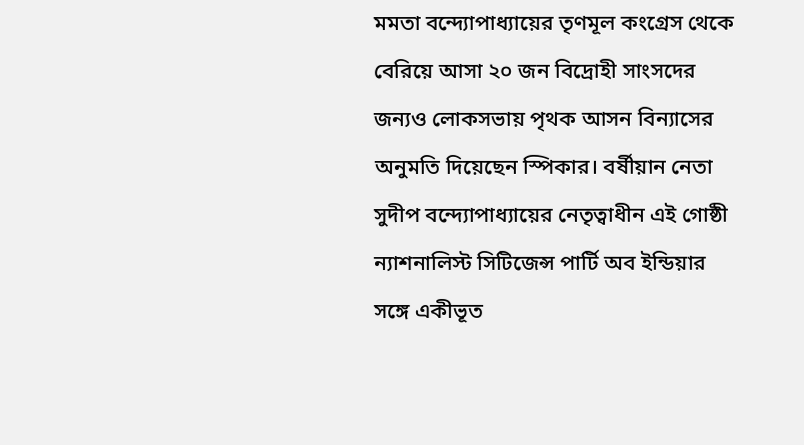মমতা বন্দ্যোপাধ্যায়ের তৃণমূল কংগ্রেস থেকে বেরিয়ে আসা ২০ জন বিদ্রোহী সাংসদের জন্যও লোকসভায় পৃথক আসন বিন্যাসের অনুমতি দিয়েছেন স্পিকার। বর্ষীয়ান নেতা সুদীপ বন্দ্যোপাধ্যায়ের নেতৃত্বাধীন এই গোষ্ঠী ন্যাশনালিস্ট সিটিজেন্স পার্টি অব ইন্ডিয়ার সঙ্গে একীভূত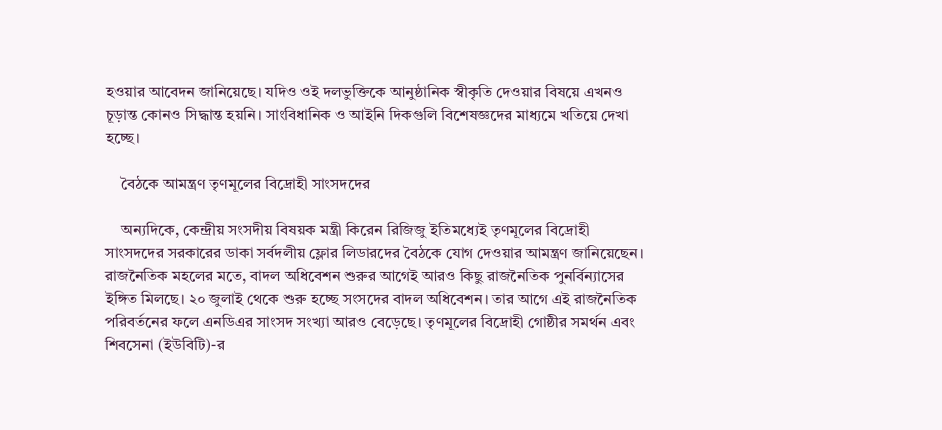হওয়ার আবেদন জানিয়েছে। যদিও ওই দলভুক্তিকে আনুষ্ঠানিক স্বীকৃতি দেওয়ার বিষয়ে এখনও চূড়ান্ত কোনও সিদ্ধান্ত হয়নি। সাংবিধানিক ও আইনি দিকগুলি বিশেষজ্ঞদের মাধ্যমে খতিয়ে দেখা হচ্ছে।

    বৈঠকে আমন্ত্রণ তৃণমূলের বিদ্রোহী সাংসদদের

    অন্যদিকে, কেন্দ্রীয় সংসদীয় বিষয়ক মন্ত্রী কিরেন রিজিজু ইতিমধ্যেই তৃণমূলের বিদ্রোহী সাংসদদের সরকারের ডাকা সর্বদলীয় ফ্লোর লিডারদের বৈঠকে যোগ দেওয়ার আমন্ত্রণ জানিয়েছেন। রাজনৈতিক মহলের মতে, বাদল অধিবেশন শুরুর আগেই আরও কিছু রাজনৈতিক পুনর্বিন্যাসের ইঙ্গিত মিলছে। ২০ জুলাই থেকে শুরু হচ্ছে সংসদের বাদল অধিবেশন। তার আগে এই রাজনৈতিক পরিবর্তনের ফলে এনডিএর সাংসদ সংখ্যা আরও বেড়েছে। তৃণমূলের বিদ্রোহী গোষ্ঠীর সমর্থন এবং শিবসেনা (ইউবিটি)-র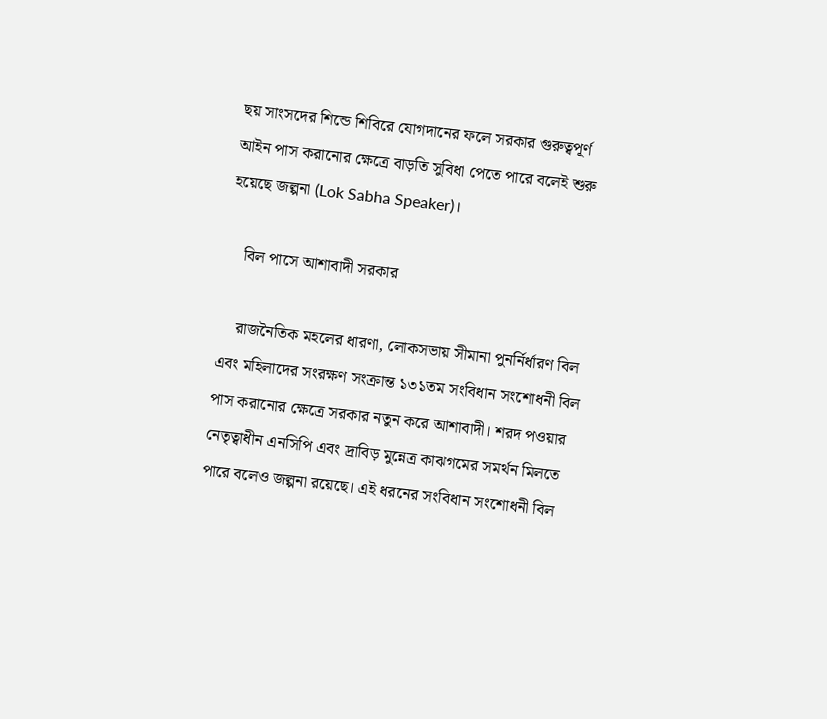ছয় সাংসদের শিন্ডে শিবিরে যোগদানের ফলে সরকার গুরুত্বপূর্ণ আইন পাস করানোর ক্ষেত্রে বাড়তি সুবিধা পেতে পারে বলেই শুরু হয়েছে জল্পনা (Lok Sabha Speaker)।

    বিল পাসে আশাবাদী সরকার

    রাজনৈতিক মহলের ধারণা, লোকসভায় সীমানা পুনর্নির্ধারণ বিল এবং মহিলাদের সংরক্ষণ সংক্রান্ত ১৩১তম সংবিধান সংশোধনী বিল পাস করানোর ক্ষেত্রে সরকার নতুন করে আশাবাদী। শরদ পওয়ার নেতৃত্বাধীন এনসিপি এবং দ্রাবিড় মুন্নেত্র কাঝগমের সমর্থন মিলতে পারে বলেও জল্পনা রয়েছে। এই ধরনের সংবিধান সংশোধনী বিল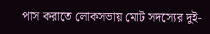পাস করাতে লোকসভায় মোট সদস্যের দুই-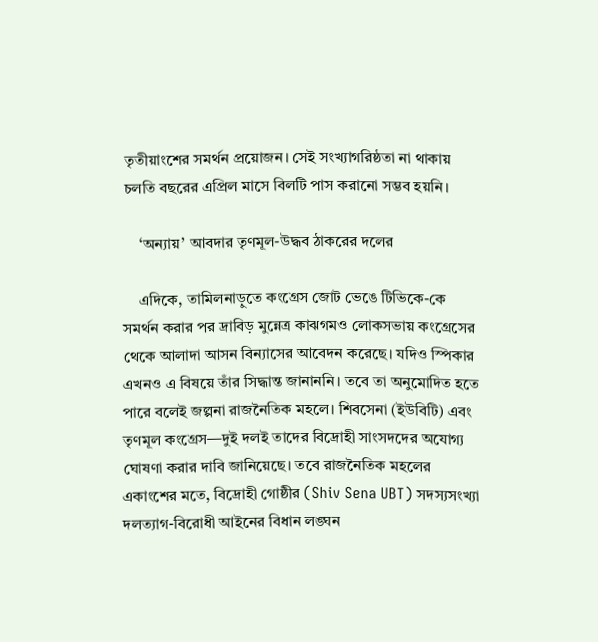তৃতীয়াংশের সমর্থন প্রয়োজন। সেই সংখ্যাগরিষ্ঠতা না থাকায় চলতি বছরের এপ্রিল মাসে বিলটি পাস করানো সম্ভব হয়নি।

    ‘অন্যায়’ আবদার তৃণমূল-উদ্ধব ঠাকরের দলের

    এদিকে, তামিলনাড়ুতে কংগ্রেস জোট ভেঙে টিভিকে-কে সমর্থন করার পর দ্রাবিড় মুন্নেত্র কাঝগমও লোকসভায় কংগ্রেসের থেকে আলাদা আসন বিন্যাসের আবেদন করেছে। যদিও স্পিকার এখনও এ বিষয়ে তাঁর সিদ্ধান্ত জানাননি। তবে তা অনুমোদিত হতে পারে বলেই জল্পনা রাজনৈতিক মহলে। শিবসেনা (ইউবিটি) এবং তৃণমূল কংগ্রেস—দুই দলই তাদের বিদ্রোহী সাংসদদের অযোগ্য ঘোষণা করার দাবি জানিয়েছে। তবে রাজনৈতিক মহলের একাংশের মতে, বিদ্রোহী গোষ্ঠীর (Shiv Sena UBT) সদস্যসংখ্যা দলত্যাগ-বিরোধী আইনের বিধান লঙ্ঘন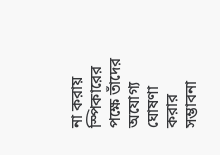না করায় স্পিকারের পক্ষে তাঁদের অযোগ্য ঘোষণা করার সম্ভাবনা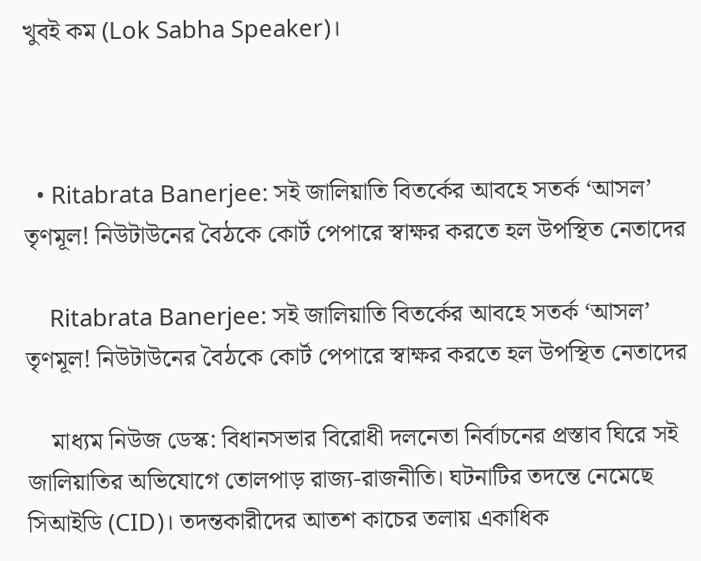খুবই কম (Lok Sabha Speaker)।



  • Ritabrata Banerjee: সই জালিয়াতি বিতর্কের আবহে সতর্ক ‘আসল’ তৃণমূল! নিউটাউনের বৈঠকে কোর্ট পেপারে স্বাক্ষর করতে হল উপস্থিত নেতাদের

    Ritabrata Banerjee: সই জালিয়াতি বিতর্কের আবহে সতর্ক ‘আসল’ তৃণমূল! নিউটাউনের বৈঠকে কোর্ট পেপারে স্বাক্ষর করতে হল উপস্থিত নেতাদের

    মাধ্যম নিউজ ডেস্ক: বিধানসভার বিরোধী দলনেতা নির্বাচনের প্রস্তাব ঘিরে সই জালিয়াতির অভিযোগে তোলপাড় রাজ্য-রাজনীতি। ঘটনাটির তদন্তে নেমেছে সিআইডি (CID)। তদন্তকারীদের আতশ কাচের তলায় একাধিক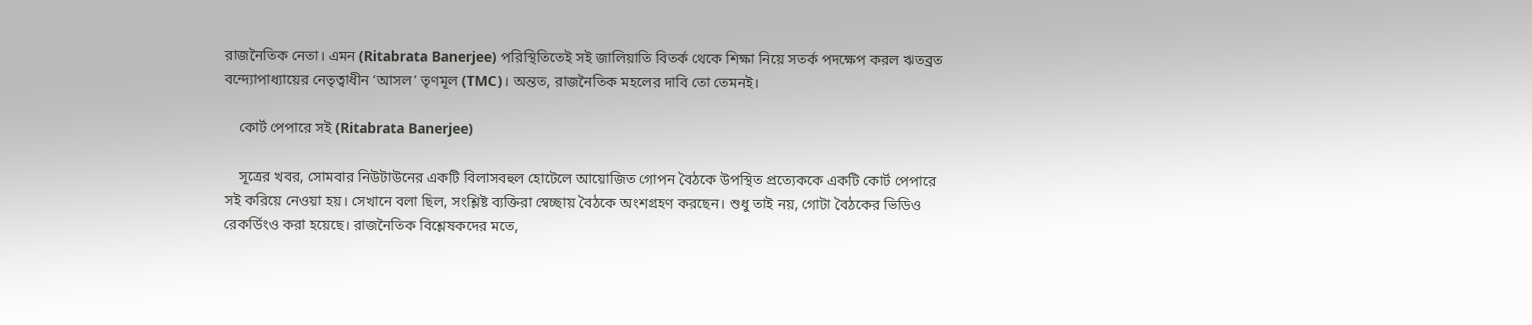রাজনৈতিক নেতা। এমন (Ritabrata Banerjee) পরিস্থিতিতেই সই জালিয়াতি বিতর্ক থেকে শিক্ষা নিয়ে সতর্ক পদক্ষেপ করল ঋতব্রত বন্দ্যোপাধ্যায়ের নেতৃত্বাধীন ‘আসল’ তৃণমূল (TMC)। অন্তত, রাজনৈতিক মহলের দাবি তো তেমনই।

    কোর্ট পেপারে সই (Ritabrata Banerjee)

    সূত্রের খবর, সোমবার নিউটাউনের একটি বিলাসবহুল হোটেলে আয়োজিত গোপন বৈঠকে উপস্থিত প্রত্যেককে একটি কোর্ট পেপারে সই করিয়ে নেওয়া হয়। সেখানে বলা ছিল, সংশ্লিষ্ট ব্যক্তিরা স্বেচ্ছায় বৈঠকে অংশগ্রহণ করছেন। শুধু তাই নয়, গোটা বৈঠকের ভিডিও রেকর্ডিংও করা হয়েছে। রাজনৈতিক বিশ্লেষকদের মতে,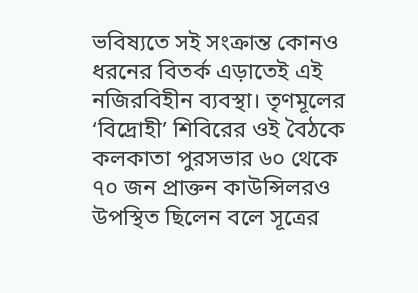ভবিষ্যতে সই সংক্রান্ত কোনও ধরনের বিতর্ক এড়াতেই এই নজিরবিহীন ব্যবস্থা। তৃণমূলের ‘বিদ্রোহী’ শিবিরের ওই বৈঠকে কলকাতা পুরসভার ৬০ থেকে ৭০ জন প্রাক্তন কাউন্সিলরও উপস্থিত ছিলেন বলে সূত্রের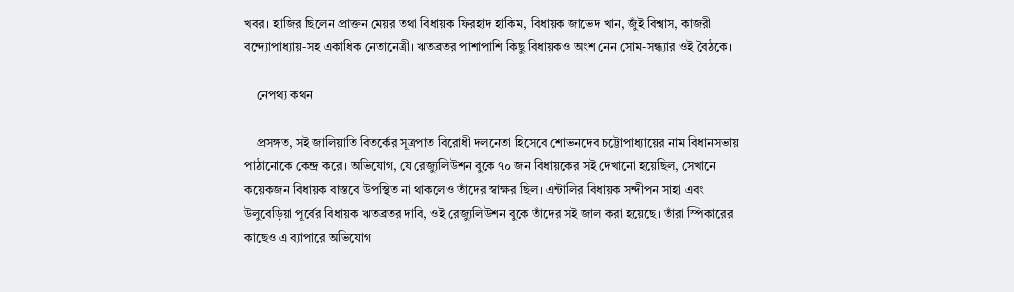খবর। হাজির ছিলেন প্রাক্তন মেয়র তথা বিধায়ক ফিরহাদ হাকিম, বিধায়ক জাভেদ খান, জুঁই বিশ্বাস, কাজরী বন্দ্যোপাধ্যায়-সহ একাধিক নেতানেত্রী। ঋতব্রতর পাশাপাশি কিছু বিধায়কও অংশ নেন সোম-সন্ধ্যার ওই বৈঠকে।

    নেপথ্য কথন

    প্রসঙ্গত, সই জালিয়াতি বিতর্কের সূত্রপাত বিরোধী দলনেতা হিসেবে শোভনদেব চট্টোপাধ্যায়ের নাম বিধানসভায় পাঠানোকে কেন্দ্র করে। অভিযোগ, যে রেজ্যুলিউশন বুকে ৭০ জন বিধায়কের সই দেখানো হয়েছিল, সেখানে কয়েকজন বিধায়ক বাস্তবে উপস্থিত না থাকলেও তাঁদের স্বাক্ষর ছিল। এন্টালির বিধায়ক সন্দীপন সাহা এবং উলুবেড়িয়া পূর্বের বিধায়ক ঋতব্রতর দাবি, ওই রেজ্যুলিউশন বুকে তাঁদের সই জাল করা হয়েছে। তাঁরা স্পিকারের কাছেও এ ব্যাপারে অভিযোগ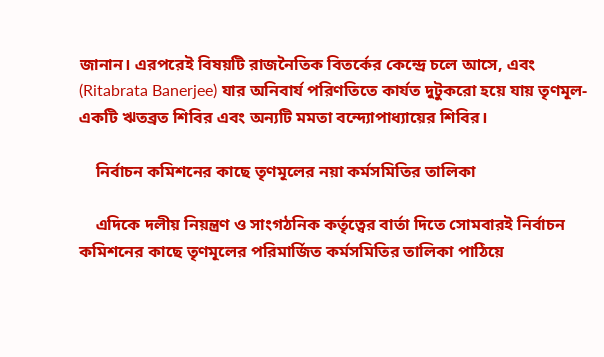জানান। এরপরেই বিষয়টি রাজনৈতিক বিতর্কের কেন্দ্রে চলে আসে, এবং (Ritabrata Banerjee) যার অনিবার্য পরিণতিতে কার্যত দুটুকরো হয়ে যায় তৃণমূল- একটি ঋতব্রত শিবির এবং অন্যটি মমতা বন্দ্যোপাধ্যায়ের শিবির।

    নির্বাচন কমিশনের কাছে তৃণমূলের নয়া কর্মসমিতির তালিকা

    এদিকে দলীয় নিয়ন্ত্রণ ও সাংগঠনিক কর্তৃত্বের বার্তা দিতে সোমবারই নির্বাচন কমিশনের কাছে তৃণমূলের পরিমার্জিত কর্মসমিতির তালিকা পাঠিয়ে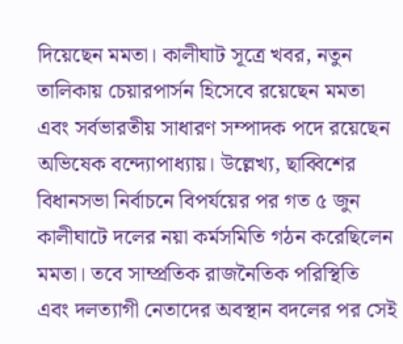দিয়েছেন মমতা। কালীঘাট সূত্রে খবর, নতুন তালিকায় চেয়ারপার্সন হিসেবে রয়েছেন মমতা এবং সর্বভারতীয় সাধারণ সম্পাদক পদে রয়েছেন অভিষেক বন্দ্যোপাধ্যায়। উল্লেখ্য, ছাব্বিশের বিধানসভা নির্বাচনে বিপর্যয়ের পর গত ৫ জুন কালীঘাটে দলের নয়া কর্মসমিতি গঠন করেছিলেন মমতা। তবে সাম্প্রতিক রাজনৈতিক পরিস্থিতি এবং দলত্যাগী নেতাদের অবস্থান বদলের পর সেই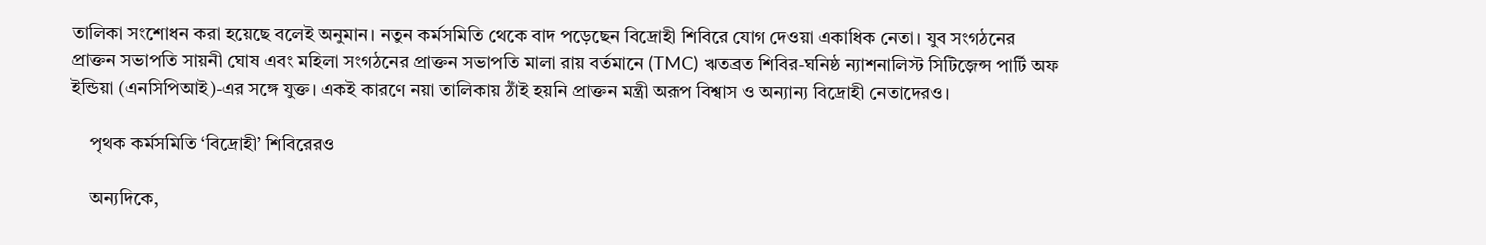তালিকা সংশোধন করা হয়েছে বলেই অনুমান। নতুন কর্মসমিতি থেকে বাদ পড়েছেন বিদ্রোহী শিবিরে যোগ দেওয়া একাধিক নেতা। যুব সংগঠনের প্রাক্তন সভাপতি সায়নী ঘোষ এবং মহিলা সংগঠনের প্রাক্তন সভাপতি মালা রায় বর্তমানে (TMC) ঋতব্রত শিবির-ঘনিষ্ঠ ন্যাশনালিস্ট সিটিজ়েন্স পার্টি অফ ইন্ডিয়া (এনসিপিআই)-এর সঙ্গে যুক্ত। একই কারণে নয়া তালিকায় ঠাঁই হয়নি প্রাক্তন মন্ত্রী অরূপ বিশ্বাস ও অন্যান্য বিদ্রোহী নেতাদেরও।

    পৃথক কর্মসমিতি ‘বিদ্রোহী’ শিবিরেরও

    অন্যদিকে,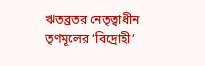ঋতব্রতর নেতৃত্বাধীন তৃণমূলের ‘বিদ্রোহী’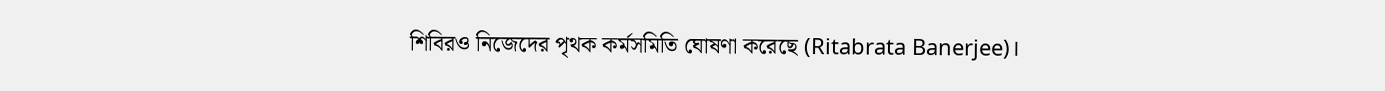শিবিরও নিজেদের পৃথক কর্মসমিতি ঘোষণা করেছে (Ritabrata Banerjee)।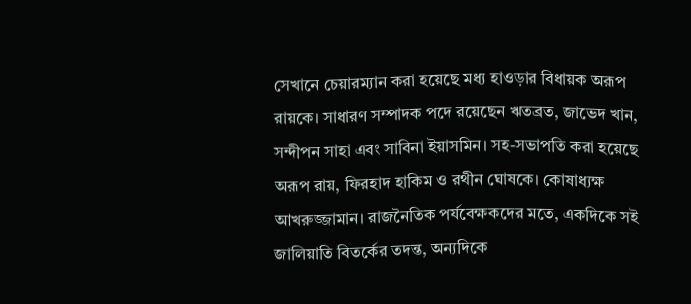সেখানে চেয়ারম্যান করা হয়েছে মধ্য হাওড়ার বিধায়ক অরূপ রায়কে। সাধারণ সম্পাদক পদে রয়েছেন ঋতব্রত, জাভেদ খান, সন্দীপন সাহা এবং সাবিনা ইয়াসমিন। সহ-সভাপতি করা হয়েছে অরূপ রায়, ফিরহাদ হাকিম ও রথীন ঘোষকে। কোষাধ্যক্ষ আখরুজ্জামান। রাজনৈতিক পর্যবেক্ষকদের মতে, একদিকে সই জালিয়াতি বিতর্কের তদন্ত, অন্যদিকে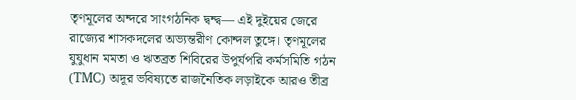তৃণমূলের অন্দরে সাংগঠনিক দ্বন্দ্ব— এই দুইয়ের জেরে রাজ্যের শাসকদলের অভ্যন্তরীণ কোন্দল তুঙ্গে। তৃণমূলের যুযুধান মমতা ও ঋতব্রত শিবিরের উপুর্যপরি কর্মসমিতি গঠন (TMC) অদূর ভবিষ্যতে রাজনৈতিক লড়াইকে আরও তীব্র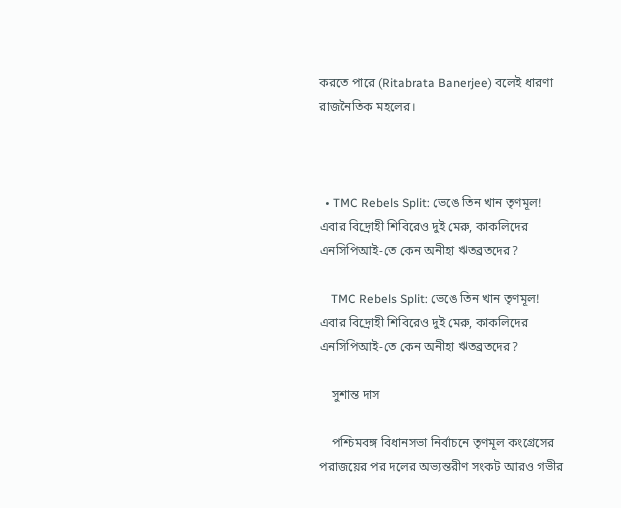করতে পারে (Ritabrata Banerjee) বলেই ধারণা রাজনৈতিক মহলের।



  • TMC Rebels Split: ভেঙে তিন খান তৃণমূল! এবার বিদ্রোহী শিবিরেও দুই মেরু, কাকলিদের এনসিপিআই-তে কেন অনীহা ঋতব্রতদের?

    TMC Rebels Split: ভেঙে তিন খান তৃণমূল! এবার বিদ্রোহী শিবিরেও দুই মেরু, কাকলিদের এনসিপিআই-তে কেন অনীহা ঋতব্রতদের?

    সুশান্ত দাস

    পশ্চিমবঙ্গ বিধানসভা নির্বাচনে তৃণমূল কংগ্রেসের পরাজয়ের পর দলের অভ্যন্তরীণ সংকট আরও গভীর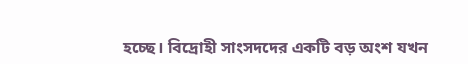হচ্ছে। বিদ্রোহী সাংসদদের একটি বড় অংশ যখন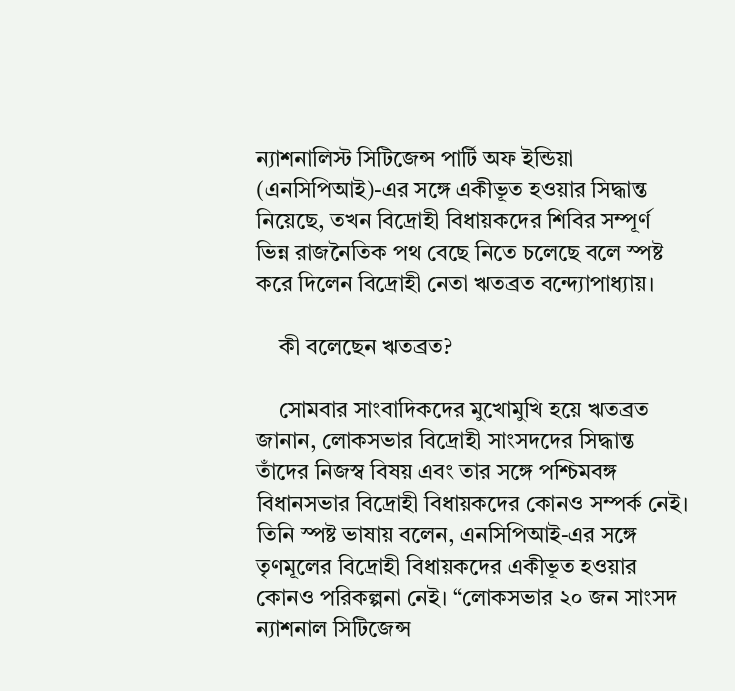ন্যাশনালিস্ট সিটিজেন্স পার্টি অফ ইন্ডিয়া (এনসিপিআই)-এর সঙ্গে একীভূত হওয়ার সিদ্ধান্ত নিয়েছে, তখন বিদ্রোহী বিধায়কদের শিবির সম্পূর্ণ ভিন্ন রাজনৈতিক পথ বেছে নিতে চলেছে বলে স্পষ্ট করে দিলেন বিদ্রোহী নেতা ঋতব্রত বন্দ্যোপাধ্যায়।

    কী বলেছেন ঋতব্রত?

    সোমবার সাংবাদিকদের মুখোমুখি হয়ে ঋতব্রত জানান, লোকসভার বিদ্রোহী সাংসদদের সিদ্ধান্ত তাঁদের নিজস্ব বিষয় এবং তার সঙ্গে পশ্চিমবঙ্গ বিধানসভার বিদ্রোহী বিধায়কদের কোনও সম্পর্ক নেই। তিনি স্পষ্ট ভাষায় বলেন, এনসিপিআই-এর সঙ্গে তৃণমূলের বিদ্রোহী বিধায়কদের একীভূত হওয়ার কোনও পরিকল্পনা নেই। “লোকসভার ২০ জন সাংসদ ন্যাশনাল সিটিজেন্স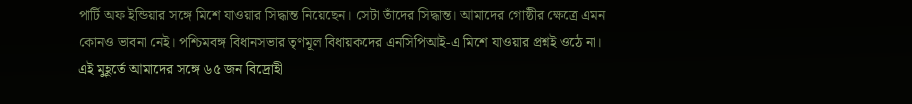পার্টি অফ ইন্ডিয়ার সঙ্গে মিশে যাওয়ার সিদ্ধান্ত নিয়েছেন। সেটা তাঁদের সিদ্ধান্ত। আমাদের গোষ্ঠীর ক্ষেত্রে এমন কোনও ভাবনা নেই। পশ্চিমবঙ্গ বিধানসভার তৃণমূল বিধায়কদের এনসিপিআই-এ মিশে যাওয়ার প্রশ্নই ওঠে না। এই মুহূর্তে আমাদের সঙ্গে ৬৫ জন বিদ্রোহী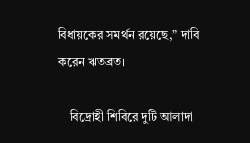বিধায়কের সমর্থন রয়েছে,” দাবি করেন ঋতব্রত।

    বিদ্রোহী শিবিরে দুটি আলাদা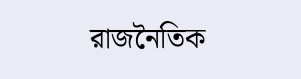রাজনৈতিক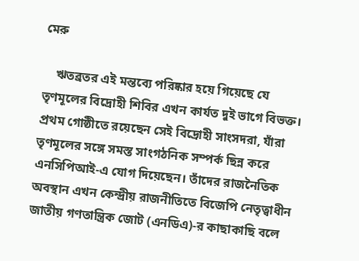মেরু

    ঋতব্রতর এই মন্তব্যে পরিষ্কার হয়ে গিয়েছে যে তৃণমূলের বিদ্রোহী শিবির এখন কার্যত দুই ভাগে বিভক্ত। প্রথম গোষ্ঠীতে রয়েছেন সেই বিদ্রোহী সাংসদরা, যাঁরা তৃণমূলের সঙ্গে সমস্ত সাংগঠনিক সম্পর্ক ছিন্ন করে এনসিপিআই-এ যোগ দিয়েছেন। তাঁদের রাজনৈতিক অবস্থান এখন কেন্দ্রীয় রাজনীতিতে বিজেপি নেতৃত্বাধীন জাতীয় গণতান্ত্রিক জোট (এনডিএ)-র কাছাকাছি বলে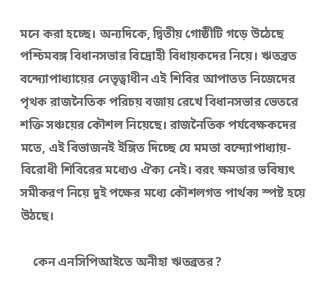মনে করা হচ্ছে। অন্যদিকে, দ্বিতীয় গোষ্ঠীটি গড়ে উঠেছে পশ্চিমবঙ্গ বিধানসভার বিদ্রোহী বিধায়কদের নিয়ে। ঋতব্রত বন্দ্যোপাধ্যায়ের নেতৃত্বাধীন এই শিবির আপাতত নিজেদের পৃথক রাজনৈতিক পরিচয় বজায় রেখে বিধানসভার ভেতরে শক্তি সঞ্চয়ের কৌশল নিয়েছে। রাজনৈতিক পর্যবেক্ষকদের মতে, এই বিভাজনই ইঙ্গিত দিচ্ছে যে মমতা বন্দ্যোপাধ্যায়-বিরোধী শিবিরের মধ্যেও ঐক্য নেই। বরং ক্ষমতার ভবিষ্যৎ সমীকরণ নিয়ে দুই পক্ষের মধ্যে কৌশলগত পার্থক্য স্পষ্ট হয়ে উঠছে।

    কেন এনসিপিআইতে অনীহা ঋতব্রতর?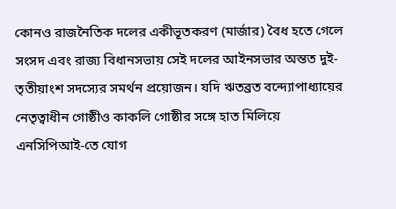কোনও রাজনৈতিক দলের একীভূতকরণ (মার্জার) বৈধ হতে গেলে সংসদ এবং রাজ্য বিধানসভায় সেই দলের আইনসভার অন্তত দুই-তৃতীয়াংশ সদস্যের সমর্থন প্রয়োজন। যদি ঋতব্রত বন্দ্যোপাধ্যায়ের নেতৃত্বাধীন গোষ্ঠীও কাকলি গোষ্ঠীর সঙ্গে হাত মিলিয়ে এনসিপিআই-তে যোগ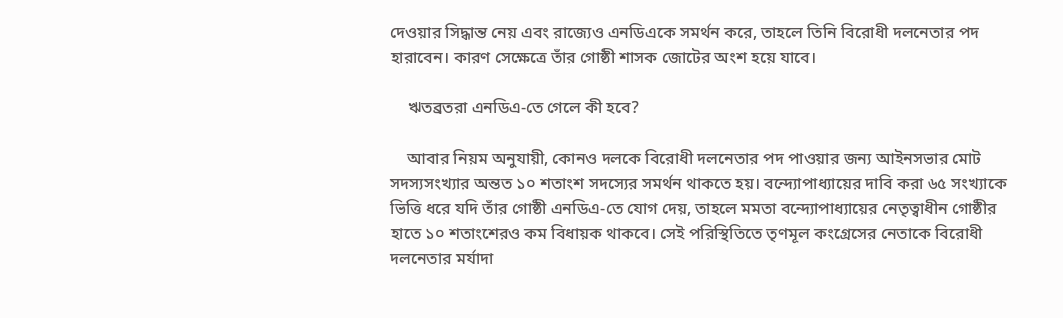দেওয়ার সিদ্ধান্ত নেয় এবং রাজ্যেও এনডিএকে সমর্থন করে, তাহলে তিনি বিরোধী দলনেতার পদ হারাবেন। কারণ সেক্ষেত্রে তাঁর গোষ্ঠী শাসক জোটের অংশ হয়ে যাবে।

    ঋতব্রতরা এনডিএ-তে গেলে কী হবে?

    আবার নিয়ম অনুযায়ী, কোনও দলকে বিরোধী দলনেতার পদ পাওয়ার জন্য আইনসভার মোট সদস্যসংখ্যার অন্তত ১০ শতাংশ সদস্যের সমর্থন থাকতে হয়। বন্দ্যোপাধ্যায়ের দাবি করা ৬৫ সংখ্যাকে ভিত্তি ধরে যদি তাঁর গোষ্ঠী এনডিএ-তে যোগ দেয়, তাহলে মমতা বন্দ্যোপাধ্যায়ের নেতৃত্বাধীন গোষ্ঠীর হাতে ১০ শতাংশেরও কম বিধায়ক থাকবে। সেই পরিস্থিতিতে তৃণমূল কংগ্রেসের নেতাকে বিরোধী দলনেতার মর্যাদা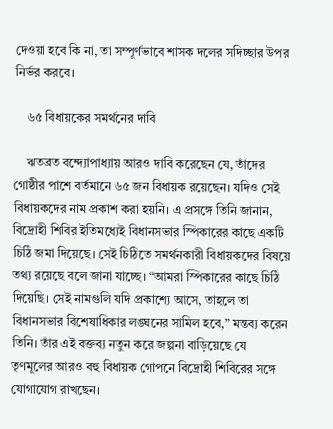দেওয়া হবে কি না, তা সম্পূর্ণভাবে শাসক দলের সদিচ্ছার উপর নির্ভর করবে।

    ৬৫ বিধায়কের সমর্থনের দাবি

    ঋতব্রত বন্দ্যোপাধ্যায় আরও দাবি করেছেন যে, তাঁদের গোষ্ঠীর পাশে বর্তমানে ৬৫ জন বিধায়ক রয়েছেন। যদিও সেই বিধায়কদের নাম প্রকাশ করা হয়নি। এ প্রসঙ্গে তিনি জানান, বিদ্রোহী শিবির ইতিমধ্যেই বিধানসভার স্পিকারের কাছে একটি চিঠি জমা দিয়েছে। সেই চিঠিতে সমর্থনকারী বিধায়কদের বিষয়ে তথ্য রয়েছে বলে জানা যাচ্ছে। “আমরা স্পিকারের কাছে চিঠি দিয়েছি। সেই নামগুলি যদি প্রকাশ্যে আসে, তাহলে তা বিধানসভার বিশেষাধিকার লঙ্ঘনের সামিল হবে,” মন্তব্য করেন তিনি। তাঁর এই বক্তব্য নতুন করে জল্পনা বাড়িয়েছে যে তৃণমূলের আরও বহু বিধায়ক গোপনে বিদ্রোহী শিবিরের সঙ্গে যোগাযোগ রাখছেন।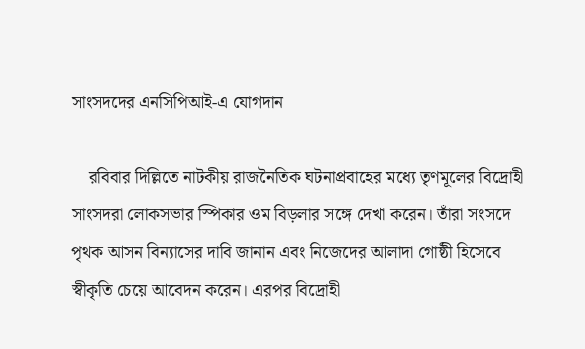সাংসদদের এনসিপিআই-এ যোগদান

    রবিবার দিল্লিতে নাটকীয় রাজনৈতিক ঘটনাপ্রবাহের মধ্যে তৃণমূলের বিদ্রোহী সাংসদরা লোকসভার স্পিকার ওম বিড়লার সঙ্গে দেখা করেন। তাঁরা সংসদে পৃথক আসন বিন্যাসের দাবি জানান এবং নিজেদের আলাদা গোষ্ঠী হিসেবে স্বীকৃতি চেয়ে আবেদন করেন। এরপর বিদ্রোহী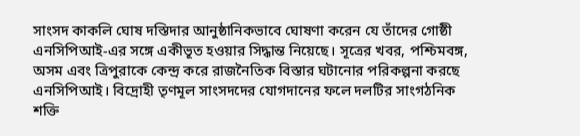সাংসদ কাকলি ঘোষ দস্তিদার আনুষ্ঠানিকভাবে ঘোষণা করেন যে তাঁদের গোষ্ঠী এনসিপিআই-এর সঙ্গে একীভূত হওয়ার সিদ্ধান্ত নিয়েছে। সূত্রের খবর, পশ্চিমবঙ্গ, অসম এবং ত্রিপুরাকে কেন্দ্র করে রাজনৈতিক বিস্তার ঘটানোর পরিকল্পনা করছে এনসিপিআই। বিদ্রোহী তৃণমূল সাংসদদের যোগদানের ফলে দলটির সাংগঠনিক শক্তি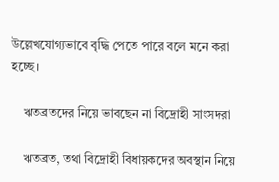উল্লেখযোগ্যভাবে বৃদ্ধি পেতে পারে বলে মনে করা হচ্ছে।

    ঋতব্রতদের নিয়ে ভাবছেন না বিদ্রোহী সাংসদরা

    ঋতব্রত, তথা বিদ্রোহী বিধায়কদের অবস্থান নিয়ে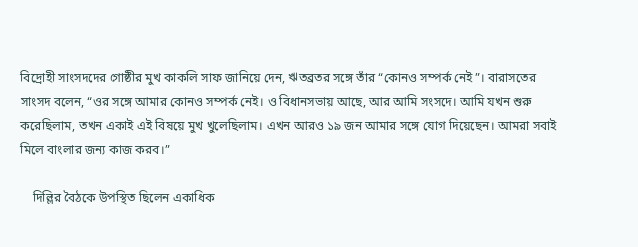বিদ্রোহী সাংসদদের গোষ্ঠীর মুখ কাকলি সাফ জানিয়ে দেন, ঋতব্রতর সঙ্গে তাঁর “কোনও সম্পর্ক নেই”। বারাসতের সাংসদ বলেন, “ওর সঙ্গে আমার কোনও সম্পর্ক নেই। ও বিধানসভায় আছে, আর আমি সংসদে। আমি যখন শুরু করেছিলাম, তখন একাই এই বিষয়ে মুখ খুলেছিলাম। এখন আরও ১৯ জন আমার সঙ্গে যোগ দিয়েছেন। আমরা সবাই মিলে বাংলার জন্য কাজ করব।”

    দিল্লির বৈঠকে উপস্থিত ছিলেন একাধিক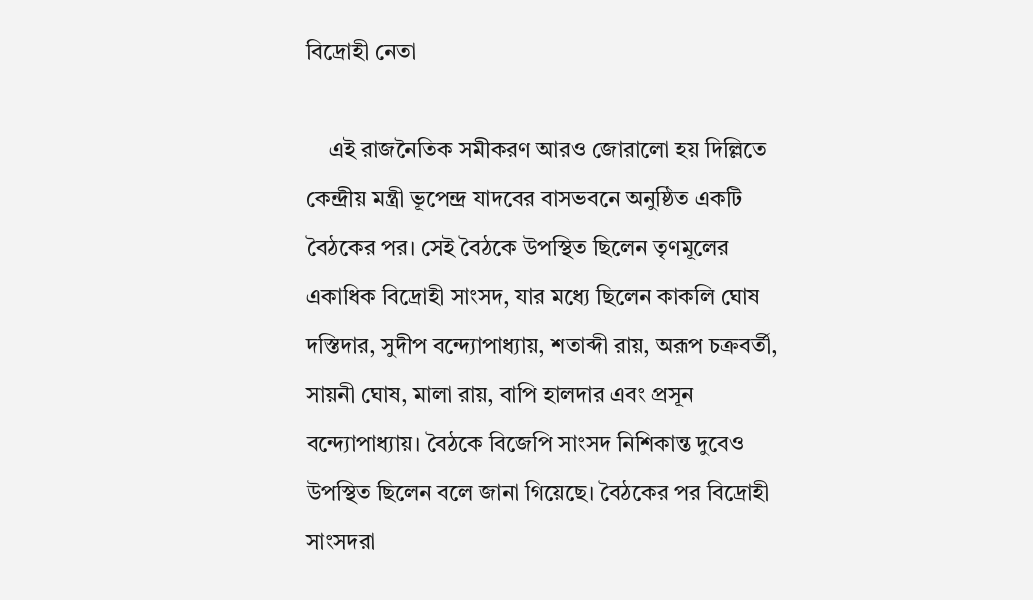বিদ্রোহী নেতা

    এই রাজনৈতিক সমীকরণ আরও জোরালো হয় দিল্লিতে কেন্দ্রীয় মন্ত্রী ভূপেন্দ্র যাদবের বাসভবনে অনুষ্ঠিত একটি বৈঠকের পর। সেই বৈঠকে উপস্থিত ছিলেন তৃণমূলের একাধিক বিদ্রোহী সাংসদ, যার মধ্যে ছিলেন কাকলি ঘোষ দস্তিদার, সুদীপ বন্দ্যোপাধ্যায়, শতাব্দী রায়, অরূপ চক্রবর্তী, সায়নী ঘোষ, মালা রায়, বাপি হালদার এবং প্রসূন বন্দ্যোপাধ্যায়। বৈঠকে বিজেপি সাংসদ নিশিকান্ত দুবেও উপস্থিত ছিলেন বলে জানা গিয়েছে। বৈঠকের পর বিদ্রোহী সাংসদরা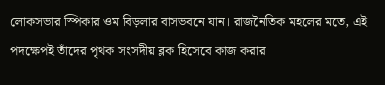লোকসভার স্পিকার ওম বিড়লার বাসভবনে যান। রাজনৈতিক মহলের মতে, এই পদক্ষেপই তাঁদের পৃথক সংসদীয় ব্লক হিসেবে কাজ করার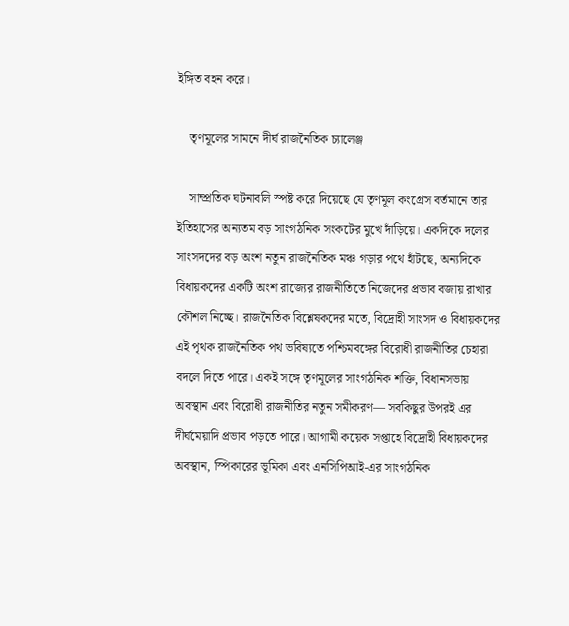ইঙ্গিত বহন করে।

    তৃণমূলের সামনে দীর্ঘ রাজনৈতিক চ্যালেঞ্জ

    সাম্প্রতিক ঘটনাবলি স্পষ্ট করে দিয়েছে যে তৃণমূল কংগ্রেস বর্তমানে তার ইতিহাসের অন্যতম বড় সাংগঠনিক সংকটের মুখে দাঁড়িয়ে। একদিকে দলের সাংসদদের বড় অংশ নতুন রাজনৈতিক মঞ্চ গড়ার পথে হাঁটছে, অন্যদিকে বিধায়কদের একটি অংশ রাজ্যের রাজনীতিতে নিজেদের প্রভাব বজায় রাখার কৌশল নিচ্ছে। রাজনৈতিক বিশ্লেষকদের মতে, বিদ্রোহী সাংসদ ও বিধায়কদের এই পৃথক রাজনৈতিক পথ ভবিষ্যতে পশ্চিমবঙ্গের বিরোধী রাজনীতির চেহারা বদলে দিতে পারে। একই সঙ্গে তৃণমূলের সাংগঠনিক শক্তি, বিধানসভায় অবস্থান এবং বিরোধী রাজনীতির নতুন সমীকরণ— সবকিছুর উপরই এর দীর্ঘমেয়াদি প্রভাব পড়তে পারে। আগামী কয়েক সপ্তাহে বিদ্রোহী বিধায়কদের অবস্থান, স্পিকারের ভূমিকা এবং এনসিপিআই-এর সাংগঠনিক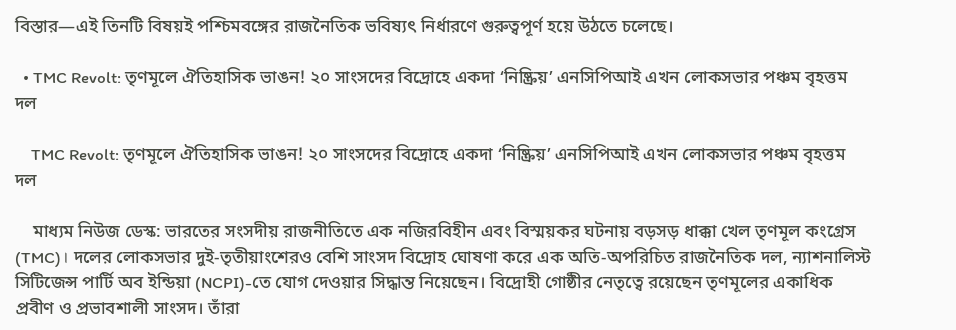বিস্তার—এই তিনটি বিষয়ই পশ্চিমবঙ্গের রাজনৈতিক ভবিষ্যৎ নির্ধারণে গুরুত্বপূর্ণ হয়ে উঠতে চলেছে।

  • TMC Revolt: তৃণমূলে ঐতিহাসিক ভাঙন! ২০ সাংসদের বিদ্রোহে একদা ‘নিষ্ক্রিয়’ এনসিপিআই এখন লোকসভার পঞ্চম বৃহত্তম দল

    TMC Revolt: তৃণমূলে ঐতিহাসিক ভাঙন! ২০ সাংসদের বিদ্রোহে একদা ‘নিষ্ক্রিয়’ এনসিপিআই এখন লোকসভার পঞ্চম বৃহত্তম দল

    মাধ্যম নিউজ ডেস্ক: ভারতের সংসদীয় রাজনীতিতে এক নজিরবিহীন এবং বিস্ময়কর ঘটনায় বড়সড় ধাক্কা খেল তৃণমূল কংগ্রেস (TMC)। দলের লোকসভার দুই-তৃতীয়াংশেরও বেশি সাংসদ বিদ্রোহ ঘোষণা করে এক অতি-অপরিচিত রাজনৈতিক দল, ন্যাশনালিস্ট সিটিজেন্স পার্টি অব ইন্ডিয়া (NCPI)-তে যোগ দেওয়ার সিদ্ধান্ত নিয়েছেন। বিদ্রোহী গোষ্ঠীর নেতৃত্বে রয়েছেন তৃণমূলের একাধিক প্রবীণ ও প্রভাবশালী সাংসদ। তাঁরা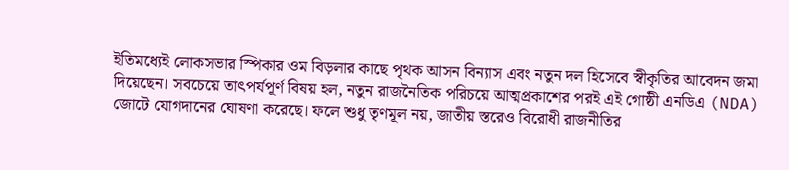ইতিমধ্যেই লোকসভার স্পিকার ওম বিড়লার কাছে পৃথক আসন বিন্যাস এবং নতুন দল হিসেবে স্বীকৃতির আবেদন জমা দিয়েছেন। সবচেয়ে তাৎপর্যপূর্ণ বিষয় হল, নতুন রাজনৈতিক পরিচয়ে আত্মপ্রকাশের পরই এই গোষ্ঠী এনডিএ (NDA) জোটে যোগদানের ঘোষণা করেছে। ফলে শুধু তৃণমূল নয়, জাতীয় স্তরেও বিরোধী রাজনীতির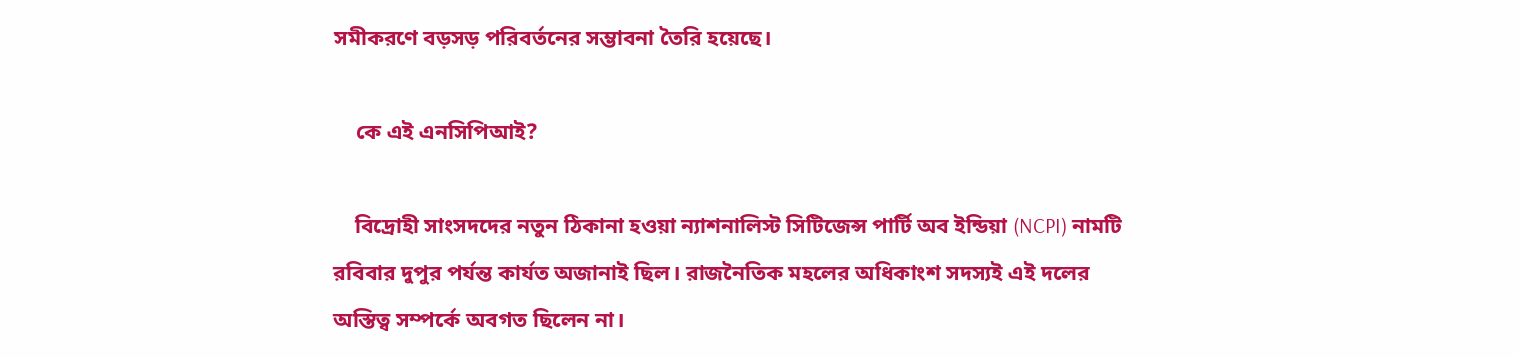সমীকরণে বড়সড় পরিবর্তনের সম্ভাবনা তৈরি হয়েছে।

    কে এই এনসিপিআই?

    বিদ্রোহী সাংসদদের নতুন ঠিকানা হওয়া ন্যাশনালিস্ট সিটিজেন্স পার্টি অব ইন্ডিয়া (NCPI) নামটি রবিবার দুপুর পর্যন্ত কার্যত অজানাই ছিল। রাজনৈতিক মহলের অধিকাংশ সদস্যই এই দলের অস্তিত্ব সম্পর্কে অবগত ছিলেন না।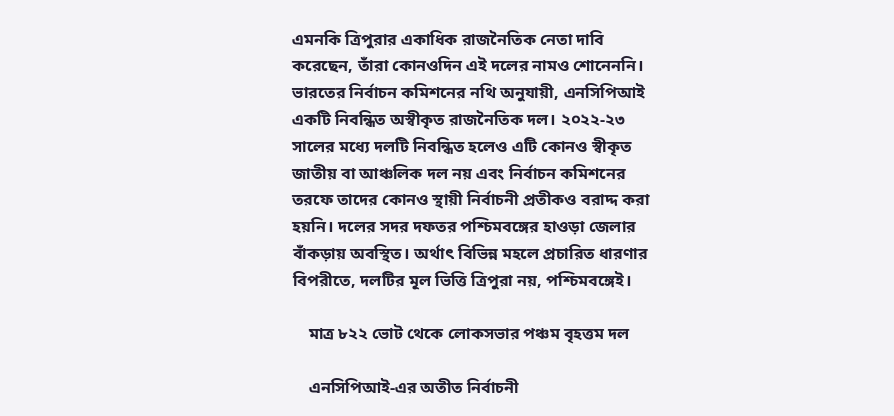এমনকি ত্রিপুরার একাধিক রাজনৈতিক নেতা দাবি করেছেন, তাঁরা কোনওদিন এই দলের নামও শোনেননি। ভারতের নির্বাচন কমিশনের নথি অনুযায়ী, এনসিপিআই একটি নিবন্ধিত অস্বীকৃত রাজনৈতিক দল। ২০২২-২৩ সালের মধ্যে দলটি নিবন্ধিত হলেও এটি কোনও স্বীকৃত জাতীয় বা আঞ্চলিক দল নয় এবং নির্বাচন কমিশনের তরফে তাদের কোনও স্থায়ী নির্বাচনী প্রতীকও বরাদ্দ করা হয়নি। দলের সদর দফতর পশ্চিমবঙ্গের হাওড়া জেলার বাঁকড়ায় অবস্থিত। অর্থাৎ বিভিন্ন মহলে প্রচারিত ধারণার বিপরীতে, দলটির মূল ভিত্তি ত্রিপুরা নয়, পশ্চিমবঙ্গেই।

    মাত্র ৮২২ ভোট থেকে লোকসভার পঞ্চম বৃহত্তম দল

    এনসিপিআই-এর অতীত নির্বাচনী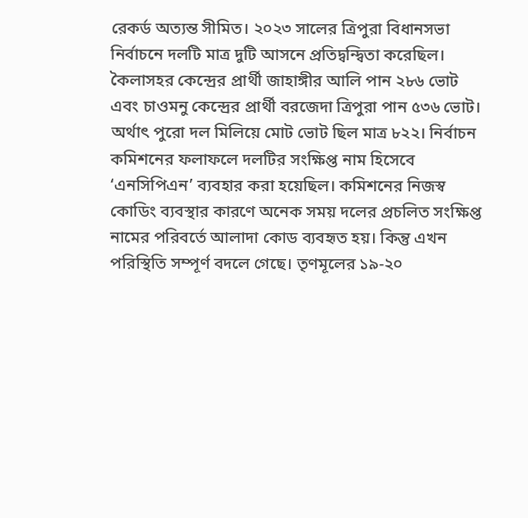রেকর্ড অত্যন্ত সীমিত। ২০২৩ সালের ত্রিপুরা বিধানসভা নির্বাচনে দলটি মাত্র দুটি আসনে প্রতিদ্বন্দ্বিতা করেছিল। কৈলাসহর কেন্দ্রের প্রার্থী জাহাঙ্গীর আলি পান ২৮৬ ভোট এবং চাওমনু কেন্দ্রের প্রার্থী বরজেদা ত্রিপুরা পান ৫৩৬ ভোট। অর্থাৎ পুরো দল মিলিয়ে মোট ভোট ছিল মাত্র ৮২২। নির্বাচন কমিশনের ফলাফলে দলটির সংক্ষিপ্ত নাম হিসেবে ‘এনসিপিএন’ ব্যবহার করা হয়েছিল। কমিশনের নিজস্ব কোডিং ব্যবস্থার কারণে অনেক সময় দলের প্রচলিত সংক্ষিপ্ত নামের পরিবর্তে আলাদা কোড ব্যবহৃত হয়। কিন্তু এখন পরিস্থিতি সম্পূর্ণ বদলে গেছে। তৃণমূলের ১৯-২০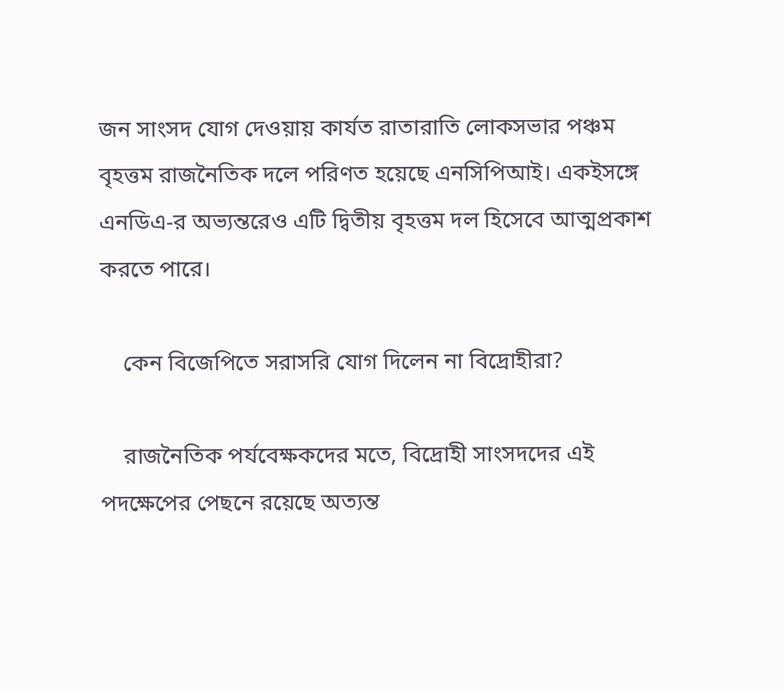জন সাংসদ যোগ দেওয়ায় কার্যত রাতারাতি লোকসভার পঞ্চম বৃহত্তম রাজনৈতিক দলে পরিণত হয়েছে এনসিপিআই। একইসঙ্গে এনডিএ-র অভ্যন্তরেও এটি দ্বিতীয় বৃহত্তম দল হিসেবে আত্মপ্রকাশ করতে পারে।

    কেন বিজেপিতে সরাসরি যোগ দিলেন না বিদ্রোহীরা?

    রাজনৈতিক পর্যবেক্ষকদের মতে, বিদ্রোহী সাংসদদের এই পদক্ষেপের পেছনে রয়েছে অত্যন্ত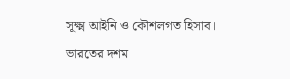সূক্ষ্ম আইনি ও কৌশলগত হিসাব। ভারতের দশম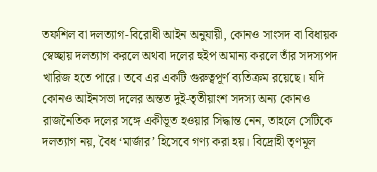তফশিল বা দলত্যাগ-বিরোধী আইন অনুযায়ী, কোনও সাংসদ বা বিধায়ক স্বেচ্ছায় দলত্যাগ করলে অথবা দলের হুইপ অমান্য করলে তাঁর সদস্যপদ খারিজ হতে পারে। তবে এর একটি গুরুত্বপূর্ণ ব্যতিক্রম রয়েছে। যদি কোনও আইনসভা দলের অন্তত দুই-তৃতীয়াংশ সদস্য অন্য কোনও রাজনৈতিক দলের সঙ্গে একীভূত হওয়ার সিদ্ধান্ত নেন, তাহলে সেটিকে দলত্যাগ নয়, বৈধ ‘মার্জার’ হিসেবে গণ্য করা হয়। বিদ্রোহী তৃণমূল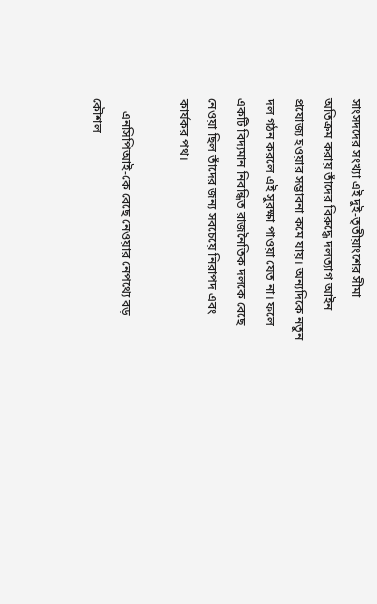সাংসদদের সংখ্যা এই দুই-তৃতীয়াংশের সীমা অতিক্রম করায় তাঁদের বিরুদ্ধে দলত্যাগ আইন প্রযোজ্য হওয়ার সম্ভাবনা কমে যায়। অন্যদিকে নতুন দল গঠন করলে এই সুরক্ষা পাওয়া যেত না। ফলে একটি বিদ্যমান নিবন্ধিত রাজনৈতিক দলকে বেছে নেওয়া ছিল তাঁদের জন্য সবচেয়ে নিরাপদ এবং কার্যকর পথ।

    এনসিপিআই-কে বেছে নেওয়ার নেপথ্যে বড় কৌশল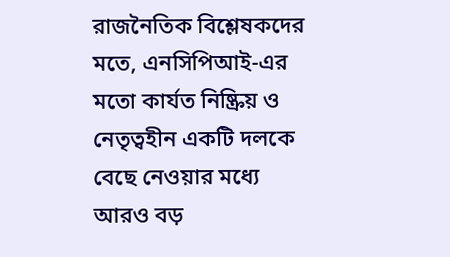রাজনৈতিক বিশ্লেষকদের মতে, এনসিপিআই-এর মতো কার্যত নিষ্ক্রিয় ও নেতৃত্বহীন একটি দলকে বেছে নেওয়ার মধ্যে আরও বড়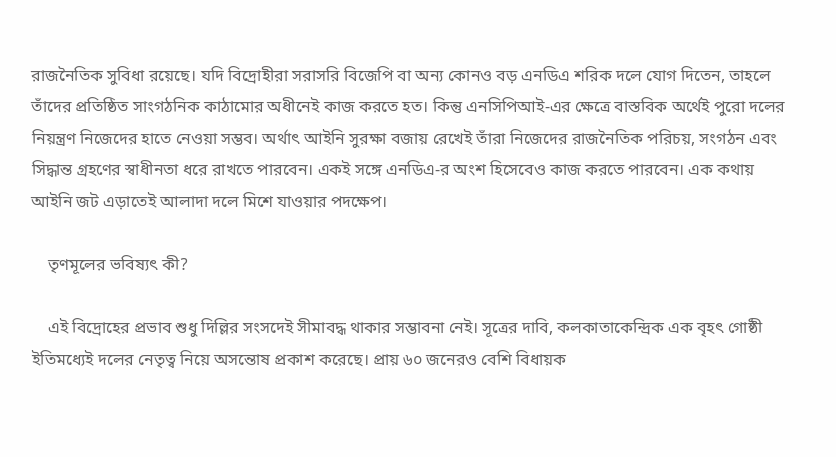রাজনৈতিক সুবিধা রয়েছে। যদি বিদ্রোহীরা সরাসরি বিজেপি বা অন্য কোনও বড় এনডিএ শরিক দলে যোগ দিতেন, তাহলে তাঁদের প্রতিষ্ঠিত সাংগঠনিক কাঠামোর অধীনেই কাজ করতে হত। কিন্তু এনসিপিআই-এর ক্ষেত্রে বাস্তবিক অর্থেই পুরো দলের নিয়ন্ত্রণ নিজেদের হাতে নেওয়া সম্ভব। অর্থাৎ আইনি সুরক্ষা বজায় রেখেই তাঁরা নিজেদের রাজনৈতিক পরিচয়, সংগঠন এবং সিদ্ধান্ত গ্রহণের স্বাধীনতা ধরে রাখতে পারবেন। একই সঙ্গে এনডিএ-র অংশ হিসেবেও কাজ করতে পারবেন। এক কথায় আইনি জট এড়াতেই আলাদা দলে মিশে যাওয়ার পদক্ষেপ।

    তৃণমূলের ভবিষ্যৎ কী?

    এই বিদ্রোহের প্রভাব শুধু দিল্লির সংসদেই সীমাবদ্ধ থাকার সম্ভাবনা নেই। সূত্রের দাবি, কলকাতাকেন্দ্রিক এক বৃহৎ গোষ্ঠী ইতিমধ্যেই দলের নেতৃত্ব নিয়ে অসন্তোষ প্রকাশ করেছে। প্রায় ৬০ জনেরও বেশি বিধায়ক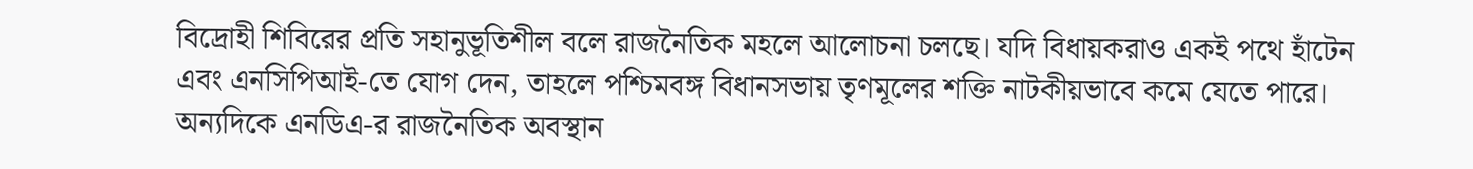বিদ্রোহী শিবিরের প্রতি সহানুভূতিশীল বলে রাজনৈতিক মহলে আলোচনা চলছে। যদি বিধায়করাও একই পথে হাঁটেন এবং এনসিপিআই-তে যোগ দেন, তাহলে পশ্চিমবঙ্গ বিধানসভায় তৃণমূলের শক্তি নাটকীয়ভাবে কমে যেতে পারে। অন্যদিকে এনডিএ-র রাজনৈতিক অবস্থান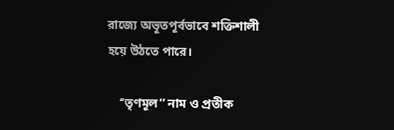রাজ্যে অভূতপূর্বভাবে শক্তিশালী হয়ে উঠতে পারে।

    ‘‘তৃণমূল’’ নাম ও প্রতীক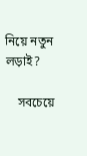নিয়ে নতুন লড়াই?

    সবচেয়ে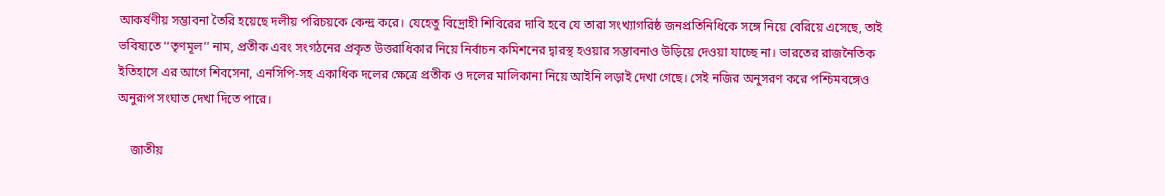আকর্ষণীয় সম্ভাবনা তৈরি হয়েছে দলীয় পরিচয়কে কেন্দ্র করে। যেহেতু বিদ্রোহী শিবিরের দাবি হবে যে তারা সংখ্যাগরিষ্ঠ জনপ্রতিনিধিকে সঙ্গে নিয়ে বেরিয়ে এসেছে, তাই ভবিষ্যতে ‘‘তৃণমূল’’ নাম, প্রতীক এবং সংগঠনের প্রকৃত উত্তরাধিকার নিয়ে নির্বাচন কমিশনের দ্বারস্থ হওয়ার সম্ভাবনাও উড়িয়ে দেওয়া যাচ্ছে না। ভারতের রাজনৈতিক ইতিহাসে এর আগে শিবসেনা, এনসিপি-সহ একাধিক দলের ক্ষেত্রে প্রতীক ও দলের মালিকানা নিয়ে আইনি লড়াই দেখা গেছে। সেই নজির অনুসরণ করে পশ্চিমবঙ্গেও অনুরূপ সংঘাত দেখা দিতে পারে।

    জাতীয়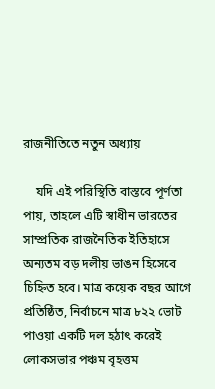রাজনীতিতে নতুন অধ্যায়

    যদি এই পরিস্থিতি বাস্তবে পূর্ণতা পায়, তাহলে এটি স্বাধীন ভারতের সাম্প্রতিক রাজনৈতিক ইতিহাসে অন্যতম বড় দলীয় ভাঙন হিসেবে চিহ্নিত হবে। মাত্র কয়েক বছর আগে প্রতিষ্ঠিত, নির্বাচনে মাত্র ৮২২ ভোট পাওয়া একটি দল হঠাৎ করেই লোকসভার পঞ্চম বৃহত্তম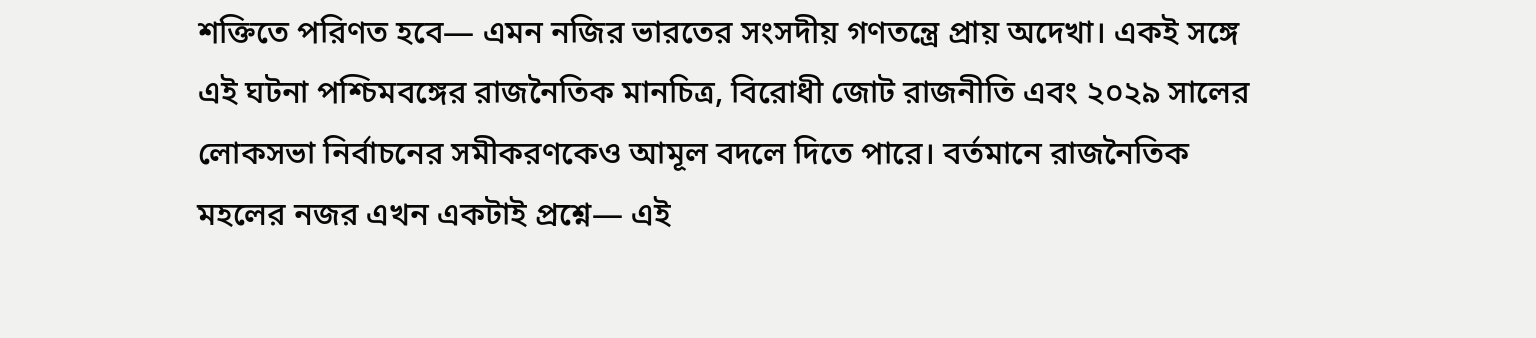শক্তিতে পরিণত হবে— এমন নজির ভারতের সংসদীয় গণতন্ত্রে প্রায় অদেখা। একই সঙ্গে এই ঘটনা পশ্চিমবঙ্গের রাজনৈতিক মানচিত্র, বিরোধী জোট রাজনীতি এবং ২০২৯ সালের লোকসভা নির্বাচনের সমীকরণকেও আমূল বদলে দিতে পারে। বর্তমানে রাজনৈতিক মহলের নজর এখন একটাই প্রশ্নে— এই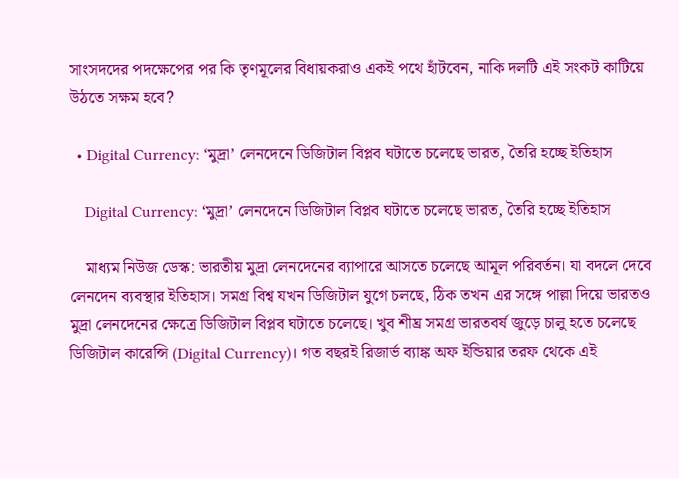সাংসদদের পদক্ষেপের পর কি তৃণমূলের বিধায়করাও একই পথে হাঁটবেন, নাকি দলটি এই সংকট কাটিয়ে উঠতে সক্ষম হবে?

  • Digital Currency: ‘মুদ্রা’ লেনদেনে ডিজিটাল বিপ্লব ঘটাতে চলেছে ভারত, তৈরি হচ্ছে ইতিহাস

    Digital Currency: ‘মুদ্রা’ লেনদেনে ডিজিটাল বিপ্লব ঘটাতে চলেছে ভারত, তৈরি হচ্ছে ইতিহাস

    মাধ্যম নিউজ ডেস্ক: ভারতীয় মুদ্রা লেনদেনের ব্যাপারে আসতে চলেছে আমূল পরিবর্তন। যা বদলে দেবে লেনদেন ব্যবস্থার ইতিহাস। সমগ্র বিশ্ব যখন ডিজিটাল যুগে চলছে, ঠিক তখন এর সঙ্গে পাল্লা দিয়ে ভারতও মুদ্রা লেনদেনের ক্ষেত্রে ডিজিটাল বিপ্লব ঘটাতে চলেছে। খুব শীঘ্র সমগ্র ভারতবর্ষ জুড়ে চালু হতে চলেছে ডিজিটাল কারেন্সি (Digital Currency)। গত বছরই রিজার্ভ ব্যাঙ্ক অফ ইন্ডিয়ার তরফ থেকে এই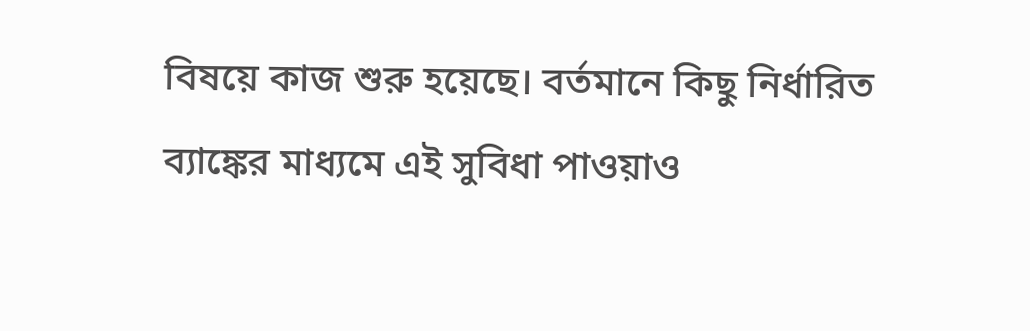বিষয়ে কাজ শুরু হয়েছে। বর্তমানে কিছু নির্ধারিত ব্যাঙ্কের মাধ্যমে এই সুবিধা পাওয়াও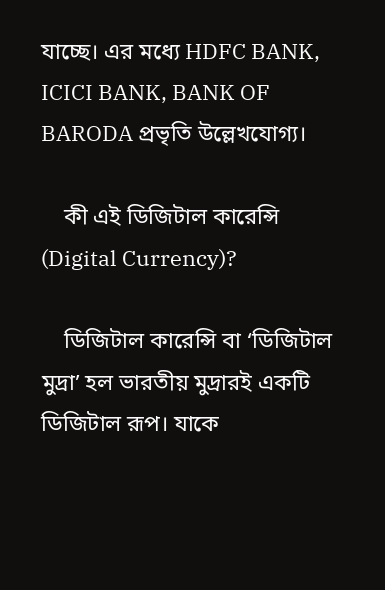যাচ্ছে। এর মধ্যে HDFC BANK, ICICI BANK, BANK OF BARODA প্রভৃতি উল্লেখযোগ্য।

    কী এই ডিজিটাল কারেন্সি (Digital Currency)?

    ডিজিটাল কারেন্সি বা ‘ডিজিটাল মুদ্রা’ হল ভারতীয় মুদ্রারই একটি ডিজিটাল রূপ। যাকে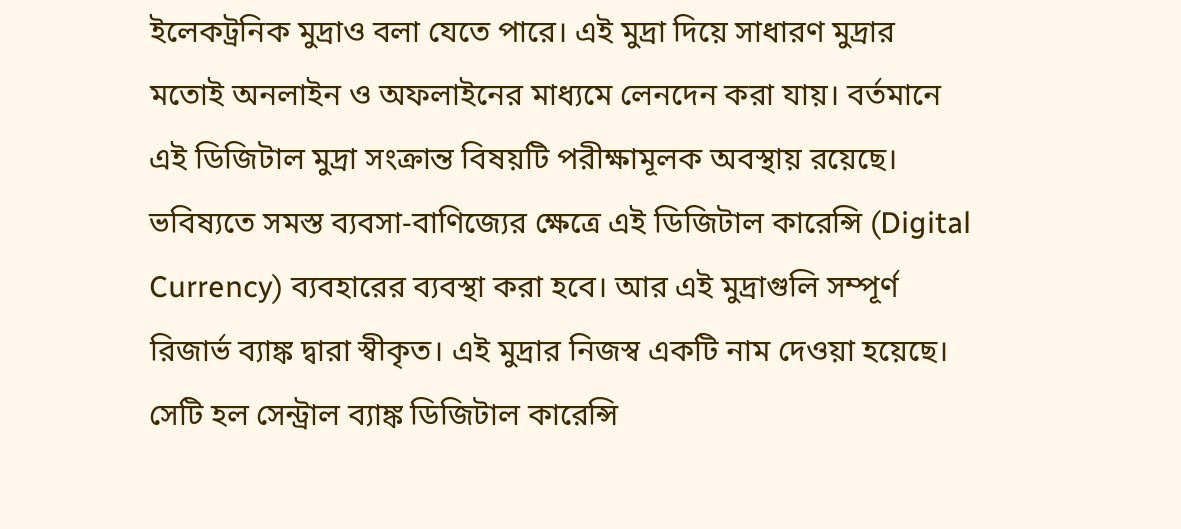ইলেকট্রনিক মুদ্রাও বলা যেতে পারে। এই মুদ্রা দিয়ে সাধারণ মুদ্রার মতোই অনলাইন ও অফলাইনের মাধ্যমে লেনদেন করা যায়। বর্তমানে এই ডিজিটাল মুদ্রা সংক্রান্ত বিষয়টি পরীক্ষামূলক অবস্থায় রয়েছে। ভবিষ্যতে সমস্ত ব্যবসা-বাণিজ্যের ক্ষেত্রে এই ডিজিটাল কারেন্সি (Digital Currency) ব্যবহারের ব্যবস্থা করা হবে। আর এই মুদ্রাগুলি সম্পূর্ণ রিজার্ভ ব্যাঙ্ক দ্বারা স্বীকৃত। এই মুদ্রার নিজস্ব একটি নাম দেওয়া হয়েছে। সেটি হল সেন্ট্রাল ব্যাঙ্ক ডিজিটাল কারেন্সি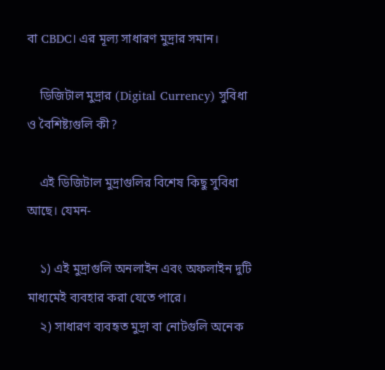বা CBDC। এর মূল্য সাধারণ মুদ্রার সমান।

    ডিজিটাল মুদ্রার (Digital Currency) সুবিধা ও বৈশিষ্ট্যগুলি কী?

    এই ডিজিটাল মুদ্রাগুলির বিশেষ কিছু সুবিধা আছে। যেমন-

    ১) এই মুদ্রাগুলি অনলাইন এবং অফলাইন দুটি মাধ্যমেই ব্যবহার করা যেতে পারে।
    ২) সাধারণ ব্যবহৃত মুদ্রা বা নোটগুলি অনেক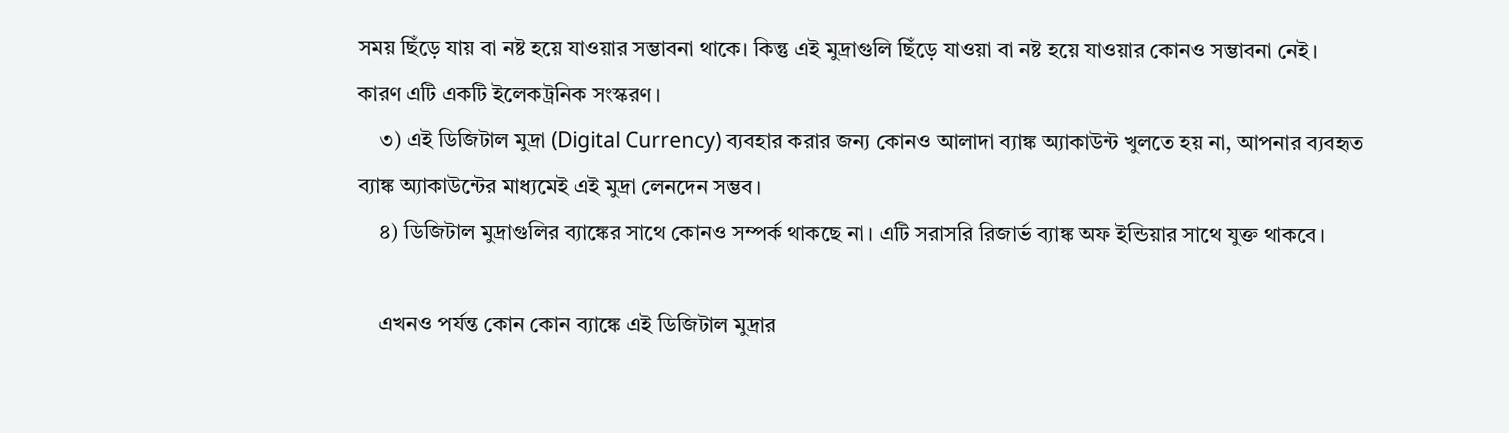সময় ছিঁড়ে যায় বা নষ্ট হয়ে যাওয়ার সম্ভাবনা থাকে। কিন্তু এই মুদ্রাগুলি ছিঁড়ে যাওয়া বা নষ্ট হয়ে যাওয়ার কোনও সম্ভাবনা নেই। কারণ এটি একটি ইলেকট্রনিক সংস্করণ।
    ৩) এই ডিজিটাল মুদ্রা (Digital Currency) ব্যবহার করার জন্য কোনও আলাদা ব্যাঙ্ক অ্যাকাউন্ট খুলতে হয় না, আপনার ব্যবহৃত ব্যাঙ্ক অ্যাকাউন্টের মাধ্যমেই এই মুদ্রা লেনদেন সম্ভব।
    ৪) ডিজিটাল মুদ্রাগুলির ব্যাঙ্কের সাথে কোনও সম্পর্ক থাকছে না। এটি সরাসরি রিজার্ভ ব্যাঙ্ক অফ ইন্ডিয়ার সাথে যুক্ত থাকবে।

    এখনও পর্যন্ত কোন কোন ব্যাঙ্কে এই ডিজিটাল মুদ্রার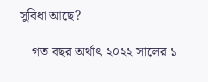সুবিধা আছে?

    গত বছর অর্থাৎ ২০২২ সালের ১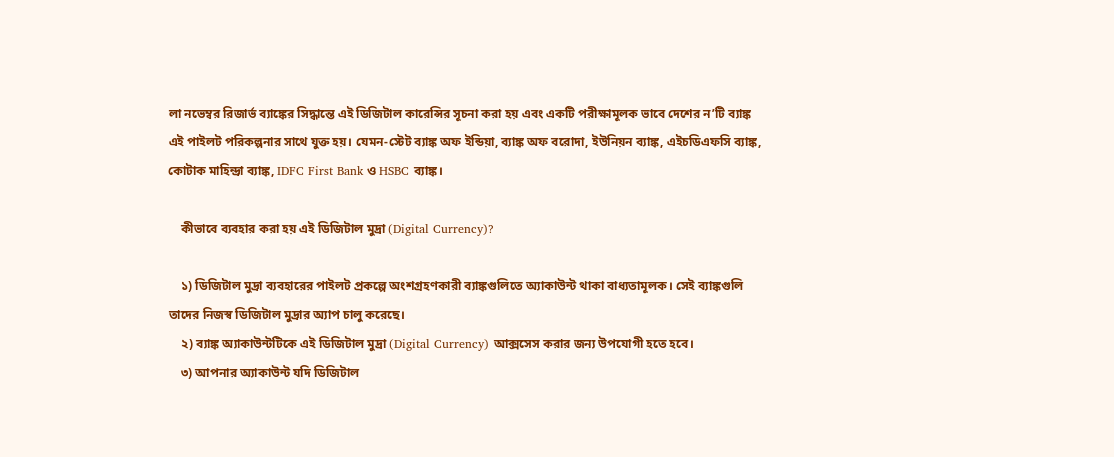লা নভেম্বর রিজার্ভ ব্যাঙ্কের সিদ্ধান্তে এই ডিজিটাল কারেন্সির সূচনা করা হয় এবং একটি পরীক্ষামূলক ভাবে দেশের ন’টি ব্যাঙ্ক এই পাইলট পরিকল্পনার সাথে যুক্ত হয়। যেমন-স্টেট ব্যাঙ্ক অফ ইন্ডিয়া, ব্যাঙ্ক অফ বরোদা, ইউনিয়ন ব্যাঙ্ক, এইচডিএফসি ব্যাঙ্ক, কোটাক মাহিন্দ্রা ব্যাঙ্ক, IDFC First Bank ও HSBC ব্যাঙ্ক।

    কীভাবে ব্যবহার করা হয় এই ডিজিটাল মুদ্রা (Digital Currency)?

    ১) ডিজিটাল মুদ্রা ব্যবহারের পাইলট প্রকল্পে অংশগ্রহণকারী ব্যাঙ্কগুলিতে অ্যাকাউন্ট থাকা বাধ্যতামূলক। সেই ব্যাঙ্কগুলি তাদের নিজস্ব ডিজিটাল মুদ্রার অ্যাপ চালু করেছে।
    ২) ব্যাঙ্ক অ্যাকাউন্টটিকে এই ডিজিটাল মুদ্রা (Digital Currency) আক্সসেস করার জন্য উপযোগী হতে হবে।
    ৩) আপনার অ্যাকাউন্ট যদি ডিজিটাল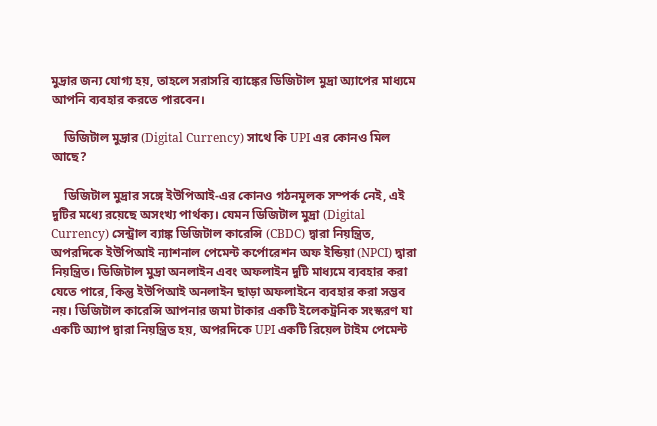মুদ্রার জন্য যোগ্য হয়, তাহলে সরাসরি ব্যাঙ্কের ডিজিটাল মুদ্রা অ্যাপের মাধ্যমে আপনি ব্যবহার করতে পারবেন।

    ডিজিটাল মুদ্রার (Digital Currency) সাথে কি UPI এর কোনও মিল আছে?

    ডিজিটাল মুদ্রার সঙ্গে ইউপিআই-এর কোনও গঠনমূলক সম্পর্ক নেই, এই দুটির মধ্যে রয়েছে অসংখ্য পার্থক্য। যেমন ডিজিটাল মুদ্রা (Digital Currency) সেন্ট্রাল ব্যাঙ্ক ডিজিটাল কারেন্সি (CBDC) দ্বারা নিয়ন্ত্রিত, অপরদিকে ইউপিআই ন্যাশনাল পেমেন্ট কর্পোরেশন অফ ইন্ডিয়া (NPCI) দ্বারা নিয়ন্ত্রিত। ডিজিটাল মুদ্রা অনলাইন এবং অফলাইন দুটি মাধ্যমে ব্যবহার করা যেতে পারে, কিন্তু ইউপিআই অনলাইন ছাড়া অফলাইনে ব্যবহার করা সম্ভব নয়। ডিজিটাল কারেন্সি আপনার জমা টাকার একটি ইলেকট্রনিক সংস্করণ যা একটি অ্যাপ দ্বারা নিয়ন্ত্রিত হয়, অপরদিকে UPI একটি রিয়েল টাইম পেমেন্ট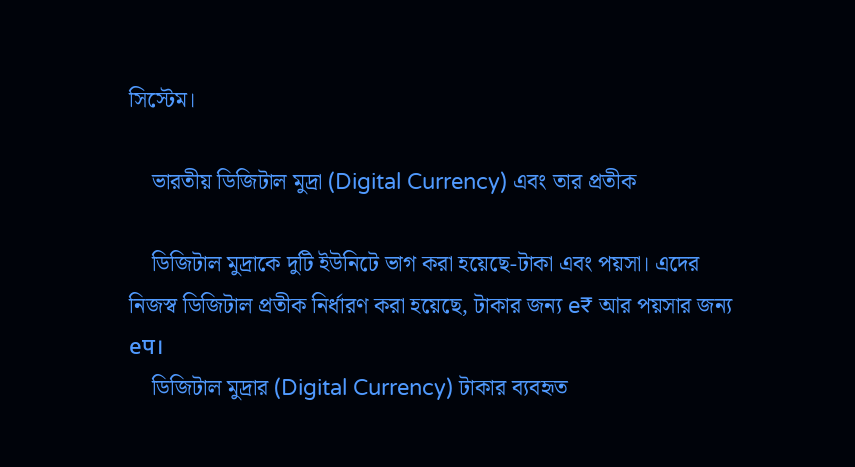সিস্টেম।

    ভারতীয় ডিজিটাল মুদ্রা (Digital Currency) এবং তার প্রতীক

    ডিজিটাল মুদ্রাকে দুটি ইউনিটে ভাগ করা হয়েছে-টাকা এবং পয়সা। এদের নিজস্ব ডিজিটাল প্রতীক নির্ধারণ করা হয়েছে, টাকার জন্য e₹ আর পয়সার জন্য eप।
    ডিজিটাল মুদ্রার (Digital Currency) টাকার ব্যবহৃত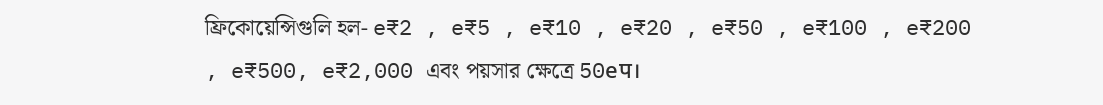ফ্রিকোয়েন্সিগুলি হল- e₹2 , e₹5 , e₹10 , e₹20 , e₹50 , e₹100 , e₹200 , e₹500, e₹2,000 এবং পয়সার ক্ষেত্রে 50eप।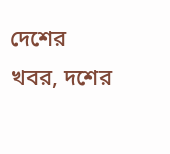দেশের খবর, দশের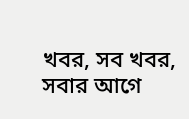খবর, সব খবর, সবার আগে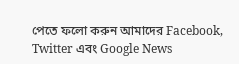পেতে ফলো করুন আমাদের Facebook, Twitter এবং Google News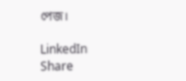পেজ।

LinkedIn
Share